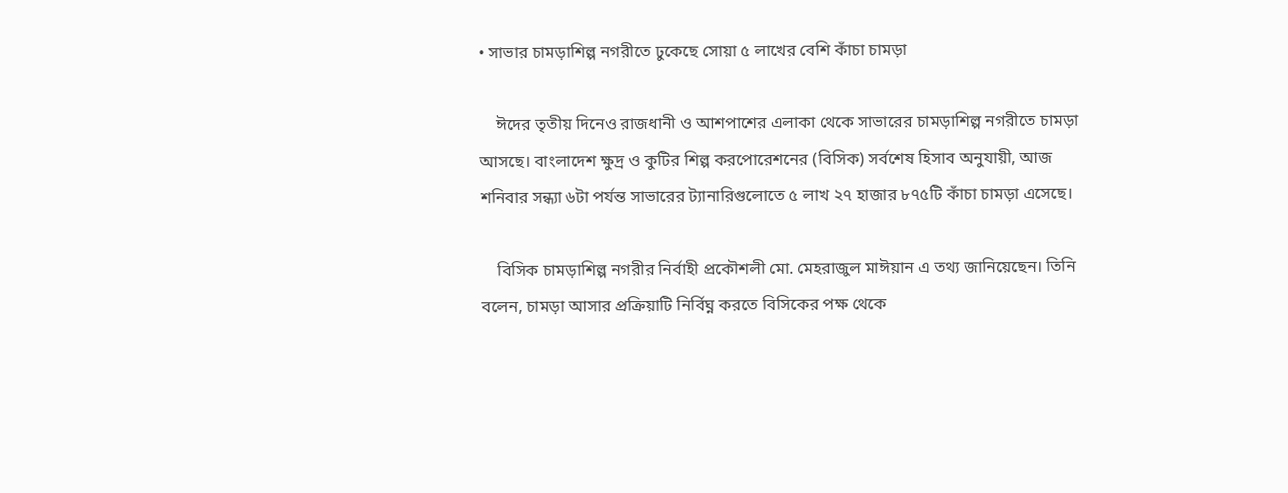• সাভার চামড়াশিল্প নগরীতে ঢুকেছে সোয়া ৫ লাখের বেশি কাঁচা চামড়া

    ঈদের তৃতীয় দিনেও রাজধানী ও আশপাশের এলাকা থেকে সাভারের চামড়াশিল্প নগরীতে চামড়া আসছে। বাংলাদেশ ক্ষুদ্র ও কুটির শিল্প করপোরেশনের (বিসিক) সর্বশেষ হিসাব অনুযায়ী, আজ শনিবার সন্ধ্যা ৬টা পর্যন্ত সাভারের ট্যানারিগুলোতে ৫ লাখ ২৭ হাজার ৮৭৫টি কাঁচা চামড়া এসেছে।

    বিসিক চামড়াশিল্প নগরীর নির্বাহী প্রকৌশলী মো. মেহরাজুল মাঈয়ান এ তথ্য জানিয়েছেন। তিনি বলেন, চামড়া আসার প্রক্রিয়াটি নির্বিঘ্ন করতে বিসিকের পক্ষ থেকে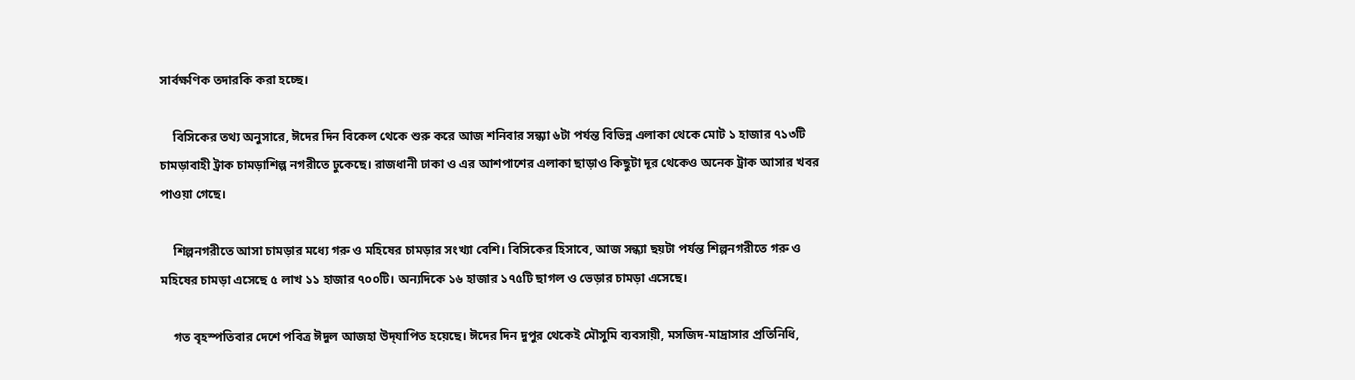সার্বক্ষণিক তদারকি করা হচ্ছে।

    বিসিকের তথ্য অনুসারে, ঈদের দিন বিকেল থেকে শুরু করে আজ শনিবার সন্ধ্যা ৬টা পর্যন্ত বিভিন্ন এলাকা থেকে মোট ১ হাজার ৭১৩টি চামড়াবাহী ট্রাক চামড়াশিল্প নগরীতে ঢুকেছে। রাজধানী ঢাকা ও এর আশপাশের এলাকা ছাড়াও কিছুটা দূর থেকেও অনেক ট্রাক আসার খবর পাওয়া গেছে।

    শিল্পনগরীতে আসা চামড়ার মধ্যে গরু ও মহিষের চামড়ার সংখ্যা বেশি। বিসিকের হিসাবে, আজ সন্ধ্যা ছয়টা পর্যন্ত শিল্পনগরীতে গরু ও মহিষের চামড়া এসেছে ৫ লাখ ১১ হাজার ৭০০টি। অন্যদিকে ১৬ হাজার ১৭৫টি ছাগল ও ভেড়ার চামড়া এসেছে।

    গত বৃহস্পতিবার দেশে পবিত্র ঈদুল আজহা উদ্‌যাপিত হয়েছে। ঈদের দিন দুপুর থেকেই মৌসুমি ব্যবসায়ী, মসজিদ-মাদ্রাসার প্রতিনিধি,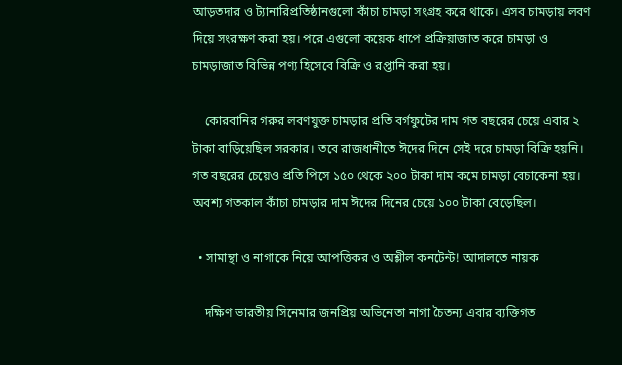আড়তদার ও ট্যানারিপ্রতিষ্ঠানগুলো কাঁচা চামড়া সংগ্রহ করে থাকে। এসব চামড়ায় লবণ দিয়ে সংরক্ষণ করা হয়। পরে এগুলো কয়েক ধাপে প্রক্রিয়াজাত করে চামড়া ও চামড়াজাত বিভিন্ন পণ্য হিসেবে বিক্রি ও রপ্তানি করা হয়।

    কোরবানির গরুর লবণযুক্ত চামড়ার প্রতি বর্গফুটের দাম গত বছরের চেয়ে এবার ২ টাকা বাড়িয়েছিল সরকার। তবে রাজধানীতে ঈদের দিনে সেই দরে চামড়া বিক্রি হয়নি। গত বছরের চেয়েও প্রতি পিসে ১৫০ থেকে ২০০ টাকা দাম কমে চামড়া বেচাকেনা হয়। অবশ্য গতকাল কাঁচা চামড়ার দাম ঈদের দিনের চেয়ে ১০০ টাকা বেড়েছিল।

  • সামান্থা ও নাগাকে নিয়ে আপত্তিকর ও অশ্লীল কনটেন্ট! আদালতে নায়ক

    দক্ষিণ ভারতীয় সিনেমার জনপ্রিয় অভিনেতা নাগা চৈতন্য এবার ব্যক্তিগত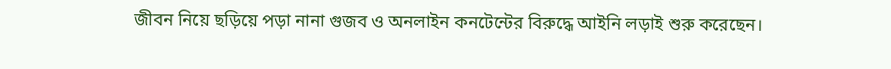জীবন নিয়ে ছড়িয়ে পড়া নানা গুজব ও অনলাইন কনটেন্টের বিরুদ্ধে আইনি লড়াই শুরু করেছেন।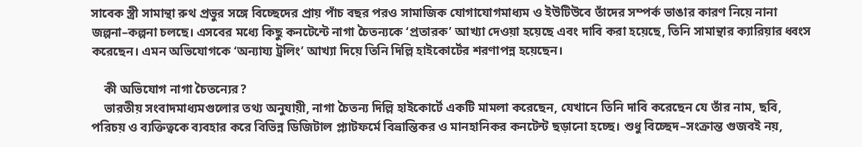সাবেক স্ত্রী সামান্থা রুথ প্রভুর সঙ্গে বিচ্ছেদের প্রায় পাঁচ বছর পরও সামাজিক যোগাযোগমাধ্যম ও ইউটিউবে তাঁদের সম্পর্ক ভাঙার কারণ নিয়ে নানা জল্পনা–কল্পনা চলছে। এসবের মধ্যে কিছু কনটেন্টে নাগা চৈতন্যকে ‘প্রতারক’ আখ্যা দেওয়া হয়েছে এবং দাবি করা হয়েছে, তিনি সামান্থার ক্যারিয়ার ধ্বংস করেছেন। এমন অভিযোগকে ‘অন্যায্য ট্রলিং’ আখ্যা দিয়ে তিনি দিল্লি হাইকোর্টের শরণাপন্ন হয়েছেন।

    কী অভিযোগ নাগা চৈতন্যের?
    ভারতীয় সংবাদমাধ্যমগুলোর তথ্য অনুযায়ী, নাগা চৈতন্য দিল্লি হাইকোর্টে একটি মামলা করেছেন, যেখানে তিনি দাবি করেছেন যে তাঁর নাম, ছবি, পরিচয় ও ব্যক্তিত্বকে ব্যবহার করে বিভিন্ন ডিজিটাল প্ল্যাটফর্মে বিভ্রান্তিকর ও মানহানিকর কনটেন্ট ছড়ানো হচ্ছে। শুধু বিচ্ছেদ–সংক্রান্ত গুজবই নয়,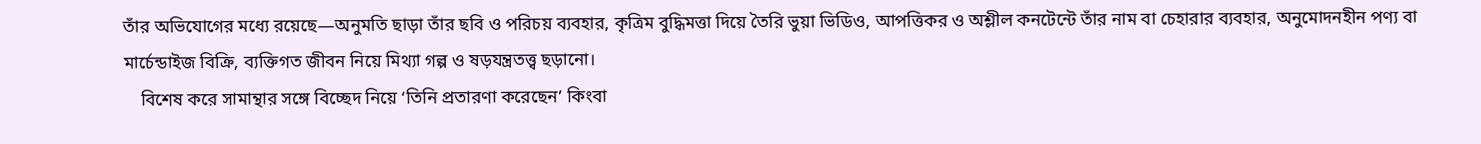তাঁর অভিযোগের মধ্যে রয়েছে—অনুমতি ছাড়া তাঁর ছবি ও পরিচয় ব্যবহার, কৃত্রিম বুদ্ধিমত্তা দিয়ে তৈরি ভুয়া ভিডিও, আপত্তিকর ও অশ্লীল কনটেন্টে তাঁর নাম বা চেহারার ব্যবহার, অনুমোদনহীন পণ্য বা মার্চেন্ডাইজ বিক্রি, ব্যক্তিগত জীবন নিয়ে মিথ্যা গল্প ও ষড়যন্ত্রতত্ত্ব ছড়ানো।
    বিশেষ করে সামান্থার সঙ্গে বিচ্ছেদ নিয়ে ‘তিনি প্রতারণা করেছেন’ কিংবা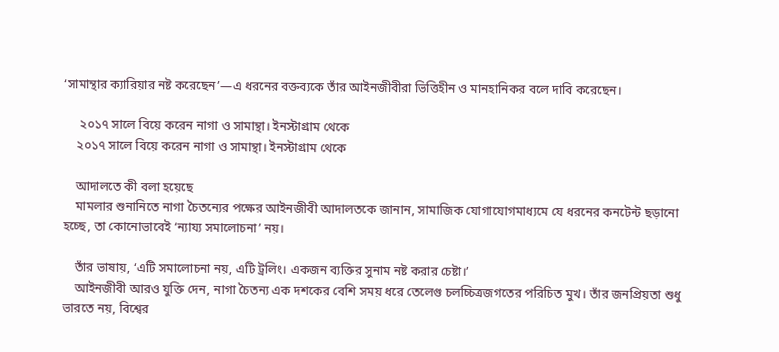‘সামান্থার ক্যারিয়ার নষ্ট করেছেন’—এ ধরনের বক্তব্যকে তাঁর আইনজীবীরা ভিত্তিহীন ও মানহানিকর বলে দাবি করেছেন।

     ২০১৭ সালে বিয়ে করেন নাগা ও সামান্থা। ইনস্টাগ্রাম থেকে
    ২০১৭ সালে বিয়ে করেন নাগা ও সামান্থা। ইনস্টাগ্রাম থেকে

    আদালতে কী বলা হয়েছে
    মামলার শুনানিতে নাগা চৈতন্যের পক্ষের আইনজীবী আদালতকে জানান, সামাজিক যোগাযোগমাধ্যমে যে ধরনের কনটেন্ট ছড়ানো হচ্ছে, তা কোনোভাবেই ‘ন্যায্য সমালোচনা’ নয়।

    তাঁর ভাষায়, ‘এটি সমালোচনা নয়, এটি ট্রলিং। একজন ব্যক্তির সুনাম নষ্ট করার চেষ্টা।’
    আইনজীবী আরও যুক্তি দেন, নাগা চৈতন্য এক দশকের বেশি সময় ধরে তেলেগু চলচ্চিত্রজগতের পরিচিত মুখ। তাঁর জনপ্রিয়তা শুধু ভারতে নয়, বিশ্বের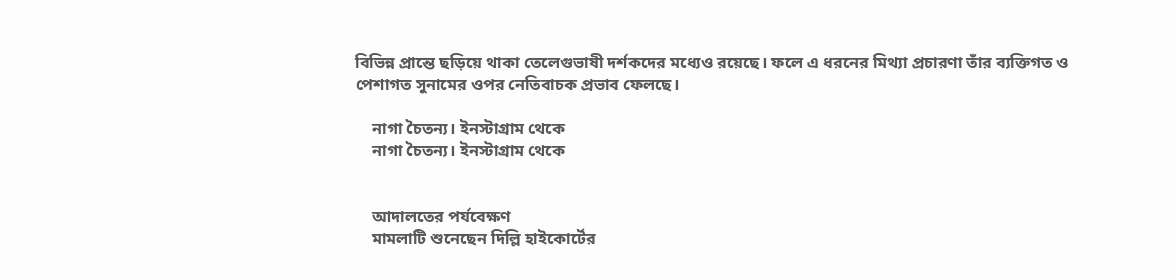বিভিন্ন প্রান্তে ছড়িয়ে থাকা তেলেগুভাষী দর্শকদের মধ্যেও রয়েছে। ফলে এ ধরনের মিথ্যা প্রচারণা তাঁর ব্যক্তিগত ও পেশাগত সুনামের ওপর নেতিবাচক প্রভাব ফেলছে।

    নাগা চৈতন্য। ইনস্টাগ্রাম থেকে
    নাগা চৈতন্য। ইনস্টাগ্রাম থেকে


    আদালতের পর্যবেক্ষণ
    মামলাটি শুনেছেন দিল্লি হাইকোর্টের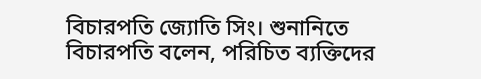বিচারপতি জ্যোতি সিং। শুনানিতে বিচারপতি বলেন, পরিচিত ব্যক্তিদের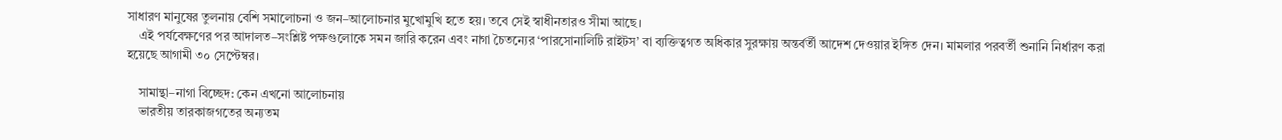সাধারণ মানুষের তুলনায় বেশি সমালোচনা ও জন–আলোচনার মুখোমুখি হতে হয়। তবে সেই স্বাধীনতারও সীমা আছে।
    এই পর্যবেক্ষণের পর আদালত–সংশ্লিষ্ট পক্ষগুলোকে সমন জারি করেন এবং নাগা চৈতন্যের ‘পারসোনালিটি রাইটস’ বা ব্যক্তিত্বগত অধিকার সুরক্ষায় অন্তর্বর্তী আদেশ দেওয়ার ইঙ্গিত দেন। মামলার পরবর্তী শুনানি নির্ধারণ করা হয়েছে আগামী ৩০ সেপ্টেম্বর।

    সামান্থা–নাগা বিচ্ছেদ: কেন এখনো আলোচনায়
    ভারতীয় তারকাজগতের অন্যতম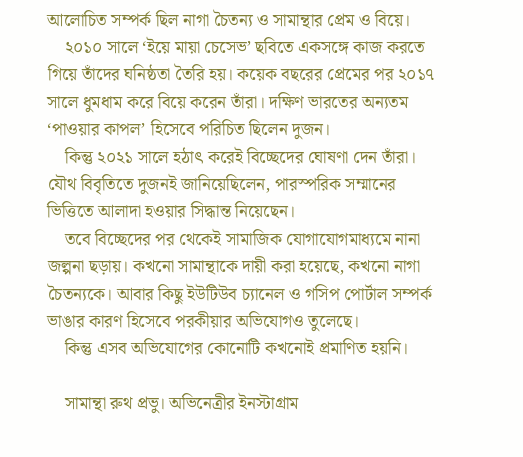আলোচিত সম্পর্ক ছিল নাগা চৈতন্য ও সামান্থার প্রেম ও বিয়ে।
    ২০১০ সালে ‘ইয়ে মায়া চেসেভ’ ছবিতে একসঙ্গে কাজ করতে গিয়ে তাঁদের ঘনিষ্ঠতা তৈরি হয়। কয়েক বছরের প্রেমের পর ২০১৭ সালে ধুমধাম করে বিয়ে করেন তাঁরা। দক্ষিণ ভারতের অন্যতম ‘পাওয়ার কাপল’ হিসেবে পরিচিত ছিলেন দুজন।
    কিন্তু ২০২১ সালে হঠাৎ করেই বিচ্ছেদের ঘোষণা দেন তাঁরা। যৌথ বিবৃতিতে দুজনই জানিয়েছিলেন, পারস্পরিক সম্মানের ভিত্তিতে আলাদা হওয়ার সিদ্ধান্ত নিয়েছেন।
    তবে বিচ্ছেদের পর থেকেই সামাজিক যোগাযোগমাধ্যমে নানা জল্পনা ছড়ায়। কখনো সামান্থাকে দায়ী করা হয়েছে, কখনো নাগা চৈতন্যকে। আবার কিছু ইউটিউব চ্যানেল ও গসিপ পোর্টাল সম্পর্ক ভাঙার কারণ হিসেবে পরকীয়ার অভিযোগও তুলেছে।
    কিন্তু এসব অভিযোগের কোনোটি কখনোই প্রমাণিত হয়নি।

    সামান্থা রুথ প্রভু। অভিনেত্রীর ইনস্টাগ্রাম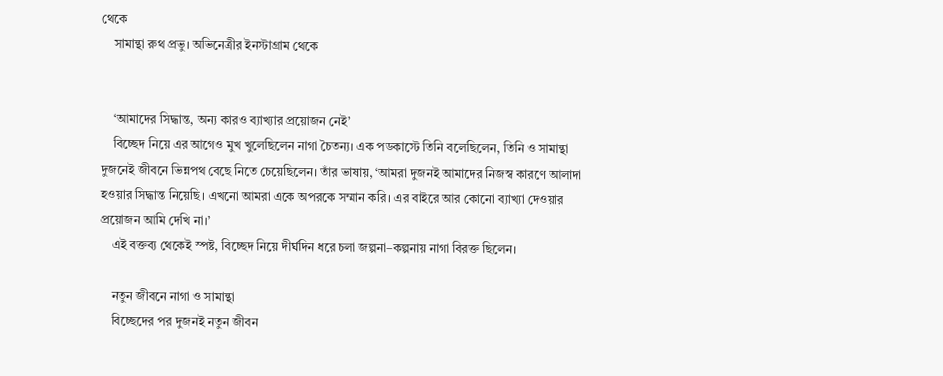থেকে
    সামান্থা রুথ প্রভু। অভিনেত্রীর ইনস্টাগ্রাম থেকে


    ‘আমাদের সিদ্ধান্ত, অন্য কারও ব্যাখ্যার প্রয়োজন নেই’
    বিচ্ছেদ নিয়ে এর আগেও মুখ খুলেছিলেন নাগা চৈতন্য। এক পডকাস্টে তিনি বলেছিলেন, তিনি ও সামান্থা দুজনেই জীবনে ভিন্নপথ বেছে নিতে চেয়েছিলেন। তাঁর ভাষায়, ‘আমরা দুজনই আমাদের নিজস্ব কারণে আলাদা হওয়ার সিদ্ধান্ত নিয়েছি। এখনো আমরা একে অপরকে সম্মান করি। এর বাইরে আর কোনো ব্যাখ্যা দেওয়ার প্রয়োজন আমি দেখি না।’
    এই বক্তব্য থেকেই স্পষ্ট, বিচ্ছেদ নিয়ে দীর্ঘদিন ধরে চলা জল্পনা–কল্পনায় নাগা বিরক্ত ছিলেন।

    নতুন জীবনে নাগা ও সামান্থা
    বিচ্ছেদের পর দুজনই নতুন জীবন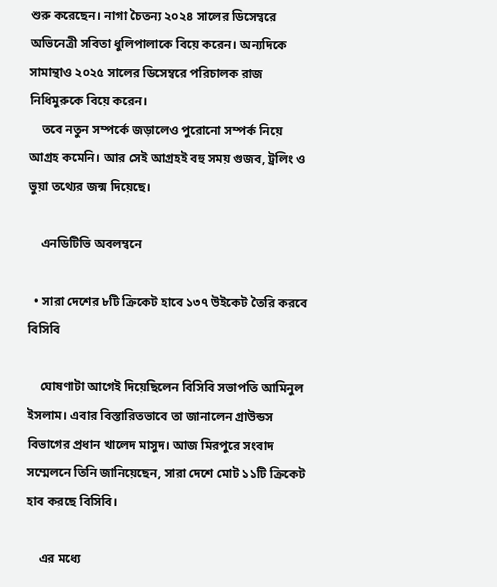শুরু করেছেন। নাগা চৈতন্য ২০২৪ সালের ডিসেম্বরে অভিনেত্রী সবিতা ধুলিপালাকে বিয়ে করেন। অন্যদিকে সামান্থাও ২০২৫ সালের ডিসেম্বরে পরিচালক রাজ নিধিমুরুকে বিয়ে করেন।
    তবে নতুন সম্পর্কে জড়ালেও পুরোনো সম্পর্ক নিয়ে আগ্রহ কমেনি। আর সেই আগ্রহই বহু সময় গুজব, ট্রলিং ও ভুয়া তথ্যের জন্ম দিয়েছে।

    এনডিটিভি অবলম্বনে

  • সারা দেশের ৮টি ক্রিকেট হাবে ১৩৭ উইকেট তৈরি করবে বিসিবি

    ঘোষণাটা আগেই দিয়েছিলেন বিসিবি সভাপতি আমিনুল ইসলাম। এবার বিস্তারিতভাবে তা জানালেন গ্রাউন্ডস বিভাগের প্রধান খালেদ মাসুদ। আজ মিরপুরে সংবাদ সম্মেলনে তিনি জানিয়েছেন, সারা দেশে মোট ১১টি ক্রিকেট হাব করছে বিসিবি।

    এর মধ্যে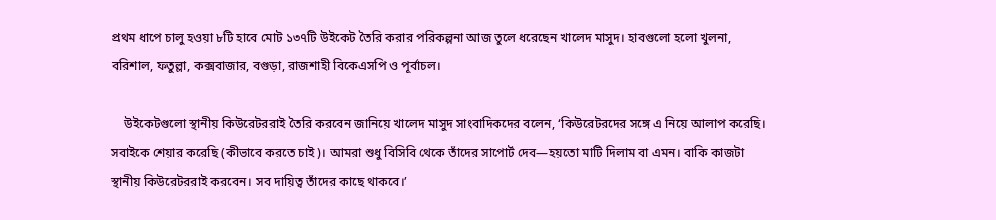প্রথম ধাপে চালু হওয়া ৮টি হাবে মোট ১৩৭টি উইকেট তৈরি করার পরিকল্পনা আজ তুলে ধরেছেন খালেদ মাসুদ। হাবগুলো হলো খুলনা, বরিশাল, ফতুল্লা, কক্সবাজার, বগুড়া, রাজশাহী বিকেএসপি ও পূর্বাচল।

    উইকেটগুলো স্থানীয় কিউরেটররাই তৈরি করবেন জানিয়ে খালেদ মাসুদ সাংবাদিকদের বলেন, ‘কিউরেটরদের সঙ্গে এ নিয়ে আলাপ করেছি। সবাইকে শেয়ার করেছি (কীভাবে করতে চাই)। আমরা শুধু বিসিবি থেকে তাঁদের সাপোর্ট দেব—হয়তো মাটি দিলাম বা এমন। বাকি কাজটা স্থানীয় কিউরেটররাই করবেন। সব দায়িত্ব তাঁদের কাছে থাকবে।’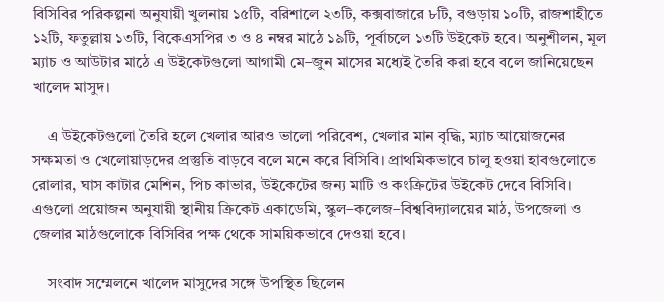বিসিবির পরিকল্পনা অনুযায়ী খুলনায় ১৫টি, বরিশালে ২৩টি, কক্সবাজারে ৮টি, বগুড়ায় ১০টি, রাজশাহীতে ১২টি, ফতুল্লায় ১৩টি, বিকেএসপির ৩ ও ৪ নম্বর মাঠে ১৯টি, পূর্বাচলে ১৩টি উইকেট হবে। অনুশীলন, মূল ম্যাচ ও আউটার মাঠে এ উইকেটগুলো আগামী মে–জুন মাসের মধ্যেই তৈরি করা হবে বলে জানিয়েছেন খালেদ মাসুদ।

    এ উইকেটগুলো তৈরি হলে খেলার আরও ভালো পরিবেশ, খেলার মান বৃদ্ধি, ম্যাচ আয়োজনের সক্ষমতা ও খেলোয়াড়দের প্রস্তুতি বাড়বে বলে মনে করে বিসিবি। প্রাথমিকভাবে চালু হওয়া হাবগুলোতে রোলার, ঘাস কাটার মেশিন, পিচ কাভার, উইকেটের জন্য মাটি ও কংক্রিটের উইকেট দেবে বিসিবি। এগুলো প্রয়োজন অনুযায়ী স্থানীয় ক্রিকেট একাডেমি, স্কুল–কলেজ–বিশ্ববিদ্যালয়ের মাঠ, উপজেলা ও জেলার মাঠগুলোকে বিসিবির পক্ষ থেকে সাময়িকভাবে দেওয়া হবে।

    সংবাদ সম্মেলনে খালেদ মাসুদের সঙ্গে উপস্থিত ছিলেন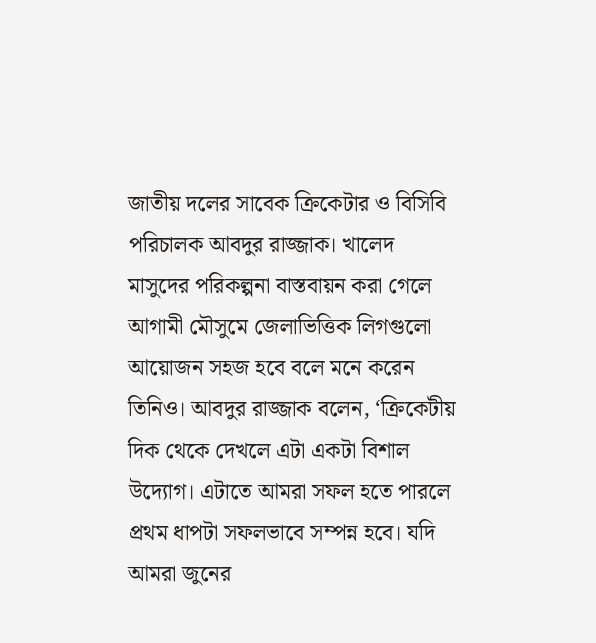জাতীয় দলের সাবেক ক্রিকেটার ও বিসিবি পরিচালক আবদুর রাজ্জাক। খালেদ মাসুদের পরিকল্পনা বাস্তবায়ন করা গেলে আগামী মৌসুমে জেলাভিত্তিক লিগগুলো আয়োজন সহজ হবে বলে মনে করেন তিনিও। আবদুর রাজ্জাক বলেন, ‘ক্রিকেটীয় দিক থেকে দেখলে এটা একটা বিশাল উদ্যোগ। এটাতে আমরা সফল হতে পারলে প্রথম ধাপটা সফলভাবে সম্পন্ন হবে। যদি আমরা জুনের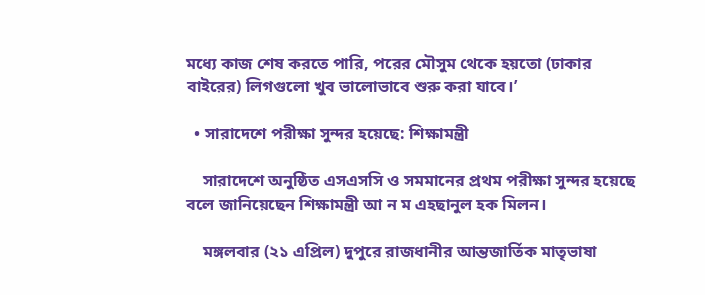মধ্যে কাজ শেষ করতে পারি, পরের মৌসুম থেকে হয়তো (ঢাকার বাইরের) লিগগুলো খুব ভালোভাবে শুরু করা যাবে।’

  • সারাদেশে পরীক্ষা সুন্দর হয়েছে: শিক্ষামন্ত্রী

    সারাদেশে অনুষ্ঠিত এসএসসি ও সমমানের প্রথম পরীক্ষা সুন্দর হয়েছে বলে জানিয়েছেন শিক্ষামন্ত্রী আ ন ম এহছানুল হক মিলন।

    মঙ্গলবার (২১ এপ্রিল) দুপুরে রাজধানীর আন্তজার্তিক মাতৃভাষা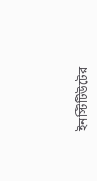ইনস্টিটিউটের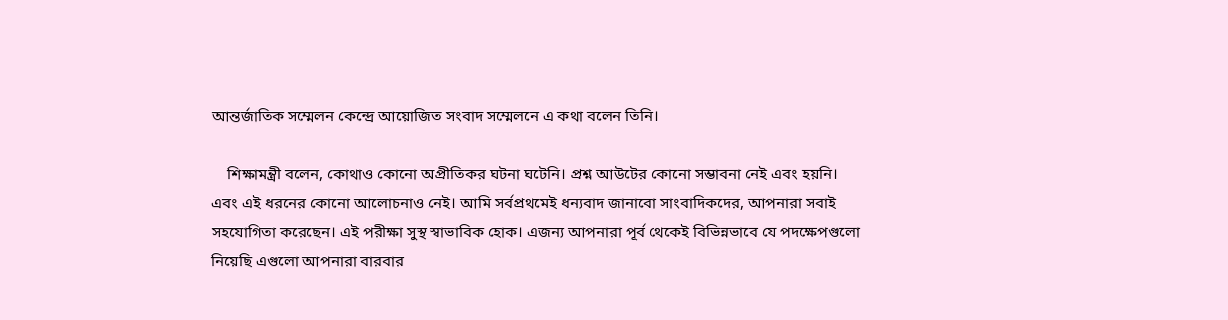আন্তর্জাতিক সম্মেলন কেন্দ্রে আয়োজিত সংবাদ সম্মেলনে এ কথা বলেন তিনি।

    শিক্ষামন্ত্রী বলেন, কোথাও কোনো অপ্রীতিকর ঘটনা ঘটেনি। প্রশ্ন আউটের কোনো সম্ভাবনা নেই এবং হয়নি। এবং এই ধরনের কোনো আলোচনাও নেই। আমি সর্বপ্রথমেই ধন্যবাদ জানাবো সাংবাদিকদের, আপনারা সবাই সহযোগিতা করেছেন। এই পরীক্ষা সুস্থ স্বাভাবিক হোক। এজন্য আপনারা পূর্ব থেকেই বিভিন্নভাবে যে পদক্ষেপগুলো নিয়েছি এগুলো আপনারা বারবার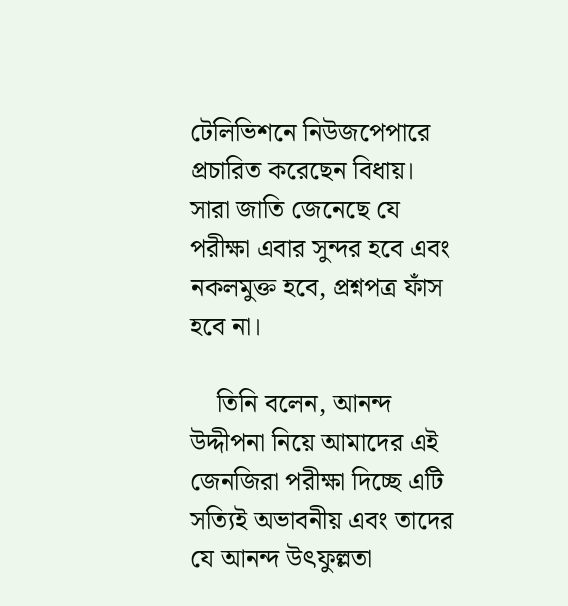টেলিভিশনে নিউজপেপারে প্রচারিত করেছেন বিধায়। সারা জাতি জেনেছে যে পরীক্ষা এবার সুন্দর হবে এবং নকলমুক্ত হবে, প্রশ্নপত্র ফাঁস হবে না।

    তিনি বলেন, আনন্দ উদ্দীপনা নিয়ে আমাদের এই জেনজিরা পরীক্ষা দিচ্ছে এটি সত্যিই অভাবনীয় এবং তাদের যে আনন্দ উৎফুল্লতা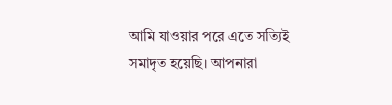আমি যাওয়ার পরে এতে সত্যিই সমাদৃত হয়েছি। আপনারা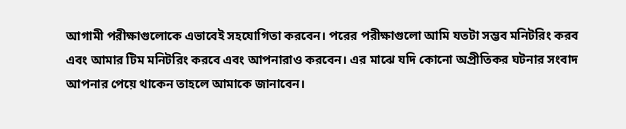আগামী পরীক্ষাগুলোকে এভাবেই সহযোগিতা করবেন। পরের পরীক্ষাগুলো আমি যতটা সম্ভব মনিটরিং করব এবং আমার টিম মনিটরিং করবে এবং আপনারাও করবেন। এর মাঝে যদি কোনো অপ্রীতিকর ঘটনার সংবাদ আপনার পেয়ে থাকেন তাহলে আমাকে জানাবেন।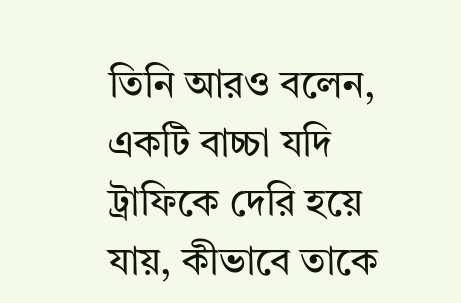তিনি আরও বলেন, একটি বাচ্চা যদি ট্রাফিকে দেরি হয়ে যায়, কীভাবে তাকে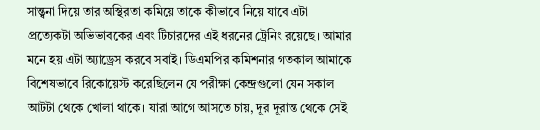সান্ত্বনা দিয়ে তার অস্থিরতা কমিয়ে তাকে কীভাবে নিয়ে যাবে এটা প্রত্যেকটা অভিভাবকের এবং টিচারদের এই ধরনের ট্রেনিং রয়েছে। আমার মনে হয় এটা অ্যাড্রেস করবে সবাই। ডিএমপির কমিশনার গতকাল আমাকে বিশেষভাবে রিকোয়েস্ট করেছিলেন যে পরীক্ষা কেন্দ্রগুলো যেন সকাল আটটা থেকে খোলা থাকে। যারা আগে আসতে চায়, দূর দূরান্ত থেকে সেই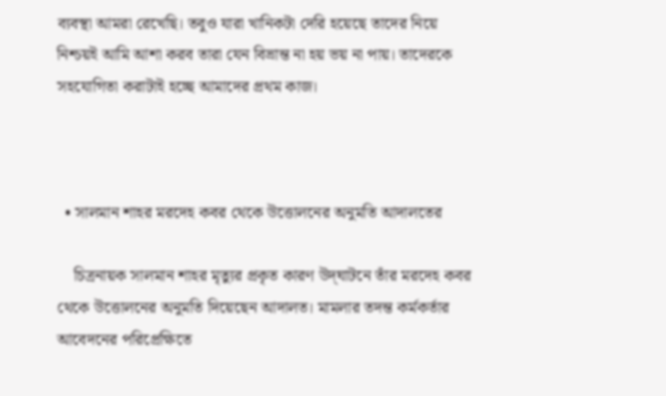ব্যবস্থা আমরা রেখেছি। তবুও যারা খানিকটা দেরি হয়েছে তাদের নিয়ে নিশ্চয়ই আমি আশা করব তারা যেন বিভ্রান্ত না হয় ভয় না পায়। তাদেরকে সহযোগিতা করাটাই হচ্ছে আমাদের প্রথম কাজ।



  • সালমান শাহর মরদেহ কবর থেকে উত্তোলনের অনুমতি আদালতের

    চিত্রনায়ক সালমান শাহর মৃত্যুর প্রকৃত কারণ উদ্‌ঘাটনে তাঁর মরদেহ কবর থেকে উত্তোলনের অনুমতি দিয়েছেন আদালত। মামলার তদন্ত কর্মকর্তার আবেদনের পরিপ্রেক্ষিতে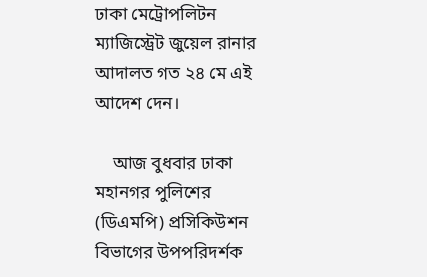ঢাকা মেট্রোপলিটন ম্যাজিস্ট্রেট জুয়েল রানার আদালত গত ২৪ মে এই আদেশ দেন।

    আজ বুধবার ঢাকা মহানগর পুলিশের (ডিএমপি) প্রসিকিউশন বিভাগের উপপরিদর্শক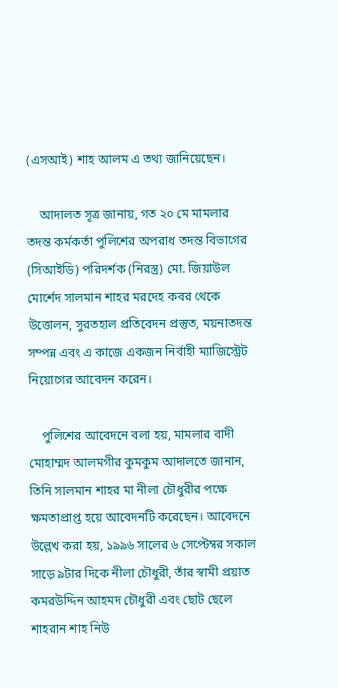(এসআই) শাহ আলম এ তথ্য জানিয়েছেন।

    আদালত সূত্র জানায়, গত ২০ মে মামলার তদন্ত কর্মকর্তা পুলিশের অপরাধ তদন্ত বিভাগের (সিআইডি) পরিদর্শক (নিরস্ত্র) মো. জিয়াউল মোর্শেদ সালমান শাহর মরদেহ কবর থেকে উত্তোলন, সুরতহাল প্রতিবেদন প্রস্তুত, ময়নাতদন্ত সম্পন্ন এবং এ কাজে একজন নির্বাহী ম্যাজিস্ট্রেট নিয়োগের আবেদন করেন।

    পুলিশের আবেদনে বলা হয়, মামলার বাদী মোহাম্মদ আলমগীর কুমকুম আদালতে জানান, তিনি সালমান শাহর মা নীলা চৌধুরীর পক্ষে ক্ষমতাপ্রাপ্ত হয়ে আবেদনটি করেছেন। আবেদনে উল্লেখ করা হয়, ১৯৯৬ সালের ৬ সেপ্টেম্বর সকাল সাড়ে ৯টার দিকে নীলা চৌধুরী, তাঁর স্বামী প্রয়াত কমরউদ্দিন আহমদ চৌধুরী এবং ছোট ছেলে শাহরান শাহ নিউ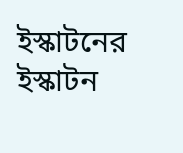ইস্কাটনের ইস্কাটন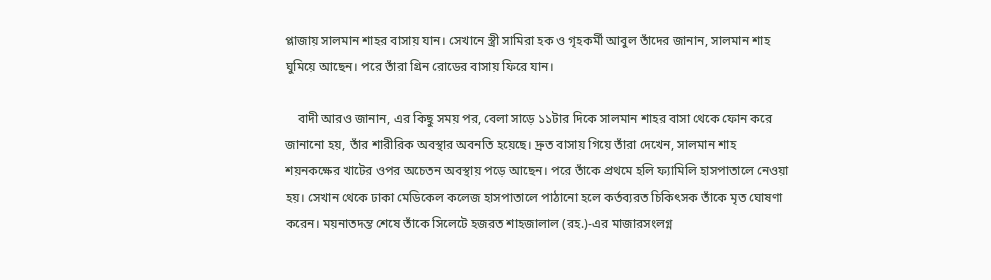প্লাজায় সালমান শাহর বাসায় যান। সেখানে স্ত্রী সামিরা হক ও গৃহকর্মী আবুল তাঁদের জানান, সালমান শাহ ঘুমিয়ে আছেন। পরে তাঁরা গ্রিন রোডের বাসায় ফিরে যান।

    বাদী আরও জানান, এর কিছু সময় পর, বেলা সাড়ে ১১টার দিকে সালমান শাহর বাসা থেকে ফোন করে জানানো হয়, তাঁর শারীরিক অবস্থার অবনতি হয়েছে। দ্রুত বাসায় গিয়ে তাঁরা দেখেন, সালমান শাহ শয়নকক্ষের খাটের ওপর অচেতন অবস্থায় পড়ে আছেন। পরে তাঁকে প্রথমে হলি ফ্যামিলি হাসপাতালে নেওয়া হয়। সেখান থেকে ঢাকা মেডিকেল কলেজ হাসপাতালে পাঠানো হলে কর্তব্যরত চিকিৎসক তাঁকে মৃত ঘোষণা করেন। ময়নাতদন্ত শেষে তাঁকে সিলেটে হজরত শাহজালাল (রহ.)-এর মাজারসংলগ্ন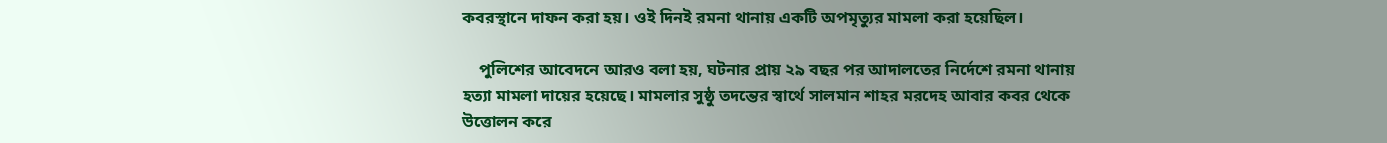কবরস্থানে দাফন করা হয়। ওই দিনই রমনা থানায় একটি অপমৃত্যুর মামলা করা হয়েছিল।

    পুলিশের আবেদনে আরও বলা হয়, ঘটনার প্রায় ২৯ বছর পর আদালতের নির্দেশে রমনা থানায় হত্যা মামলা দায়ের হয়েছে। মামলার সুষ্ঠু তদন্তের স্বার্থে সালমান শাহর মরদেহ আবার কবর থেকে উত্তোলন করে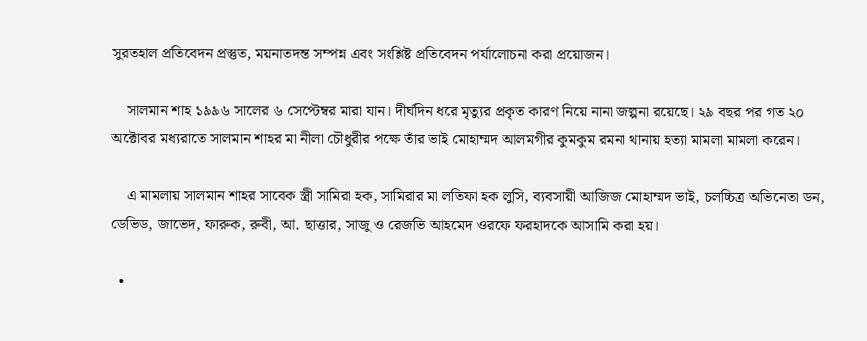সুরতহাল প্রতিবেদন প্রস্তুত, ময়নাতদন্ত সম্পন্ন এবং সংশ্লিষ্ট প্রতিবেদন পর্যালোচনা করা প্রয়োজন।

    সালমান শাহ ১৯৯৬ সালের ৬ সেপ্টেম্বর মারা যান। দীর্ঘদিন ধরে মৃত্যুর প্রকৃত কারণ নিয়ে নানা জল্পনা রয়েছে। ২৯ বছর পর গত ২০ অক্টোবর মধ্যরাতে সালমান শাহর মা নীলা চৌধুরীর পক্ষে তাঁর ভাই মোহাম্মদ আলমগীর কুমকুম রমনা থানায় হত্যা মামলা মামলা করেন।

    এ মামলায় সালমান শাহর সাবেক স্ত্রী সামিরা হক, সামিরার মা লতিফা হক লুসি, ব্যবসায়ী আজিজ মোহাম্মদ ভাই, চলচ্চিত্র অভিনেতা ডন, ডেভিড, জাভেদ, ফারুক, রুবী, আ. ছাত্তার, সাজু ও রেজভি আহমেদ ওরফে ফরহাদকে আসামি করা হয়।

  •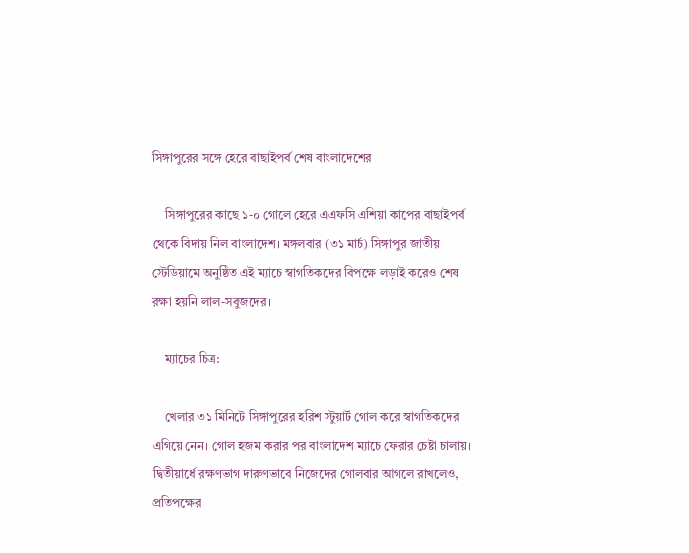সিঙ্গাপুরের সঙ্গে হেরে বাছাইপর্ব শেষ বাংলাদেশের

    সিঙ্গাপুরের কাছে ১-০ গোলে হেরে এএফসি এশিয়া কাপের বাছাইপর্ব থেকে বিদায় নিল বাংলাদেশ। মঙ্গলবার (৩১ মার্চ) সিঙ্গাপুর জাতীয় স্টেডিয়ামে অনুষ্ঠিত এই ম্যাচে স্বাগতিকদের বিপক্ষে লড়াই করেও শেষ রক্ষা হয়নি লাল-সবুজদের।

    ম্যাচের চিত্র:

    খেলার ৩১ মিনিটে সিঙ্গাপুরের হরিশ স্টুয়ার্ট গোল করে স্বাগতিকদের এগিয়ে নেন। গোল হজম করার পর বাংলাদেশ ম্যাচে ফেরার চেষ্টা চালায়। দ্বিতীয়ার্ধে রক্ষণভাগ দারুণভাবে নিজেদের গোলবার আগলে রাখলেও, প্রতিপক্ষের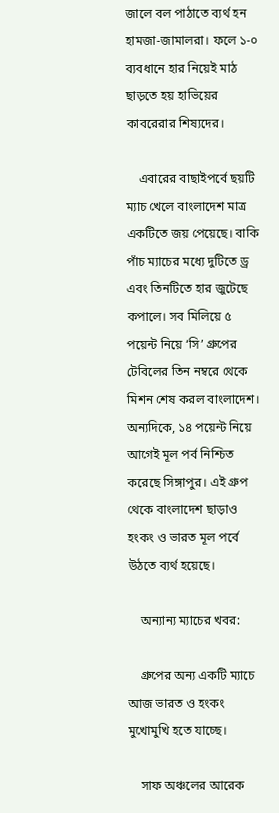জালে বল পাঠাতে ব্যর্থ হন হামজা-জামালরা। ফলে ১-০ ব্যবধানে হার নিয়েই মাঠ ছাড়তে হয় হাভিয়ের কাবরেরার শিষ্যদের।

    এবারের বাছাইপর্বে ছয়টি ম্যাচ খেলে বাংলাদেশ মাত্র একটিতে জয় পেয়েছে। বাকি পাঁচ ম্যাচের মধ্যে দুটিতে ড্র এবং তিনটিতে হার জুটেছে কপালে। সব মিলিয়ে ৫ পয়েন্ট নিয়ে ‘সি’ গ্রুপের টেবিলের তিন নম্বরে থেকে মিশন শেষ করল বাংলাদেশ। অন্যদিকে, ১৪ পয়েন্ট নিয়ে আগেই মূল পর্ব নিশ্চিত করেছে সিঙ্গাপুর। এই গ্রুপ থেকে বাংলাদেশ ছাড়াও হংকং ও ভারত মূল পর্বে উঠতে ব্যর্থ হয়েছে।

    অন্যান্য ম্যাচের খবর:

    গ্রুপের অন্য একটি ম্যাচে আজ ভারত ও হংকং মুখোমুখি হতে যাচ্ছে।

    সাফ অঞ্চলের আরেক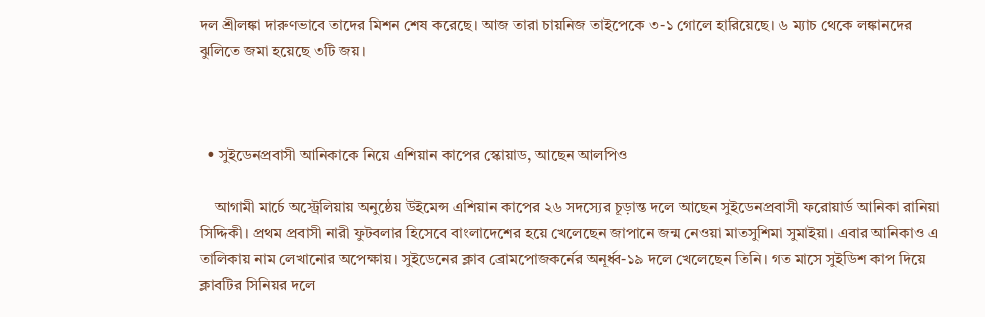দল শ্রীলঙ্কা দারুণভাবে তাদের মিশন শেষ করেছে। আজ তারা চায়নিজ তাইপেকে ৩-১ গোলে হারিয়েছে। ৬ ম্যাচ থেকে লঙ্কানদের ঝুলিতে জমা হয়েছে ৩টি জয়।



  • সুইডেনপ্রবাসী আনিকাকে নিয়ে এশিয়ান কাপের স্কোয়াড, আছেন আলপিও

    আগামী মার্চে অস্ট্রেলিয়ায় অনুষ্ঠেয় উইমেন্স এশিয়ান কাপের ২৬ সদস্যের চূড়ান্ত দলে আছেন সুইডেনপ্রবাসী ফরোয়ার্ড আনিকা রানিয়া সিদ্দিকী। প্রথম প্রবাসী নারী ফুটবলার হিসেবে বাংলাদেশের হয়ে খেলেছেন জাপানে জন্ম নেওয়া মাতসুশিমা সুমাইয়া। এবার আনিকাও এ তালিকায় নাম লেখানোর অপেক্ষায়। সুইডেনের ক্লাব ব্রোমপোজকর্নের অনূর্ধ্ব-১৯ দলে খেলেছেন তিনি। গত মাসে সুইডিশ কাপ দিয়ে ক্লাবটির সিনিয়র দলে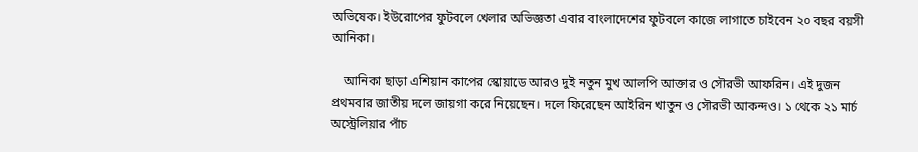অভিষেক। ইউরোপের ফুটবলে খেলার অভিজ্ঞতা এবার বাংলাদেশের ফুটবলে কাজে লাগাতে চাইবেন ২০ বছর বয়সী আনিকা।

    আনিকা ছাড়া এশিয়ান কাপের স্কোয়াডে আরও দুই নতুন মুখ আলপি আক্তার ও সৌরভী আফরিন। এই দুজন প্রথমবার জাতীয় দলে জায়গা করে নিয়েছেন। দলে ফিরেছেন আইরিন খাতুন ও সৌরভী আকন্দও। ১ থেকে ২১ মার্চ অস্ট্রেলিয়ার পাঁচ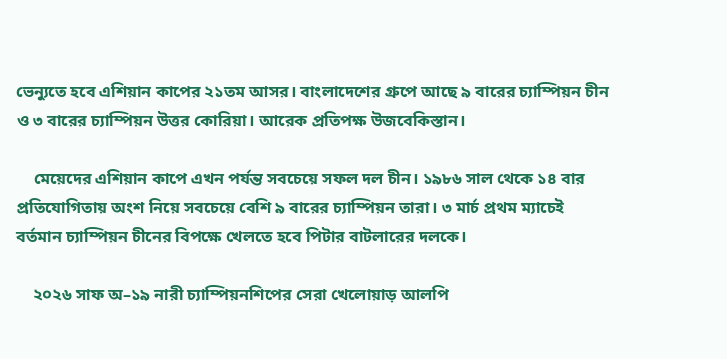ভেন্যুতে হবে এশিয়ান কাপের ২১তম আসর। বাংলাদেশের গ্রুপে আছে ৯ বারের চ্যাম্পিয়ন চীন ও ৩ বারের চ্যাম্পিয়ন উত্তর কোরিয়া। আরেক প্রতিপক্ষ উজবেকিস্তান।

    মেয়েদের এশিয়ান কাপে এখন পর্যন্ত সবচেয়ে সফল দল চীন। ১৯৮৬ সাল থেকে ১৪ বার প্রতিযোগিতায় অংশ নিয়ে সবচেয়ে বেশি ৯ বারের চ্যাম্পিয়ন তারা। ৩ মার্চ প্রথম ম্যাচেই বর্তমান চ্যাম্পিয়ন চীনের বিপক্ষে খেলতে হবে পিটার বাটলারের দলকে।

    ২০২৬ সাফ অ–১৯ নারী চ্যাম্পিয়নশিপের সেরা খেলোয়াড় আলপি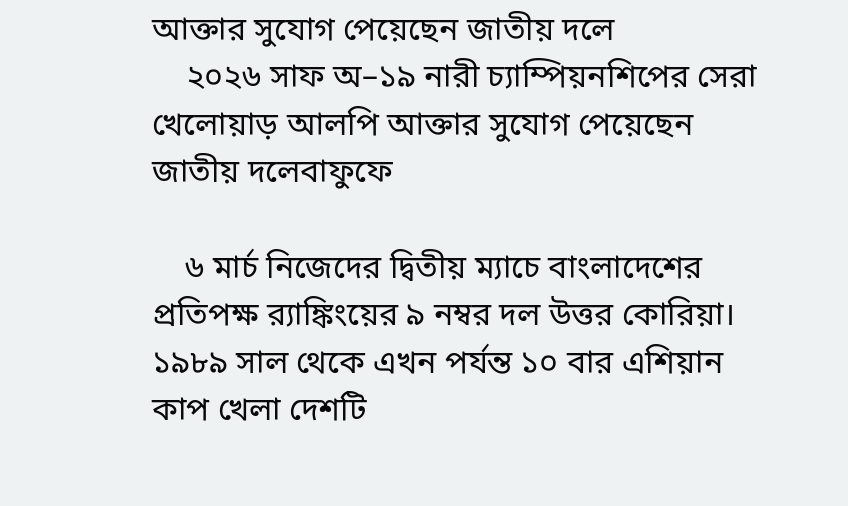আক্তার সুযোগ পেয়েছেন জাতীয় দলে
    ২০২৬ সাফ অ–১৯ নারী চ্যাম্পিয়নশিপের সেরা খেলোয়াড় আলপি আক্তার সুযোগ পেয়েছেন জাতীয় দলেবাফুফে

    ৬ মার্চ নিজেদের দ্বিতীয় ম্যাচে বাংলাদেশের প্রতিপক্ষ র‍্যাঙ্কিংয়ের ৯ নম্বর দল উত্তর কোরিয়া। ১৯৮৯ সাল থেকে এখন পর্যন্ত ১০ বার এশিয়ান কাপ খেলা দেশটি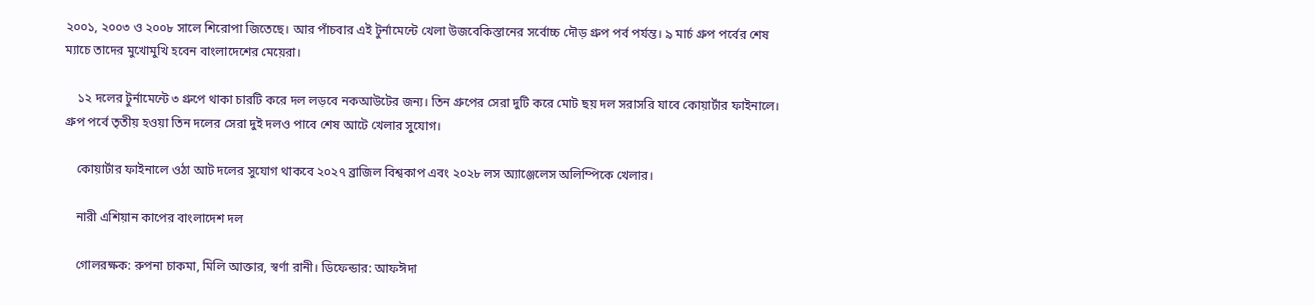২০০১, ২০০৩ ও ২০০৮ সালে শিরোপা জিতেছে। আর পাঁচবার এই টুর্নামেন্টে খেলা উজবেকিস্তানের সর্বোচ্চ দৌড় গ্রুপ পর্ব পর্যন্ত। ৯ মার্চ গ্রুপ পর্বের শেষ ম্যাচে তাদের মুখোমুখি হবেন বাংলাদেশের মেয়েরা।

    ১২ দলের টুর্নামেন্টে ৩ গ্রুপে থাকা চারটি করে দল লড়বে নকআউটের জন্য। তিন গ্রুপের সেরা দুটি করে মোট ছয় দল সরাসরি যাবে কোয়ার্টার ফাইনালে। গ্রুপ পর্বে তৃতীয় হওয়া তিন দলের সেরা দুই দলও পাবে শেষ আটে খেলার সুযোগ।

    কোয়ার্টার ফাইনালে ওঠা আট দলের সুযোগ থাকবে ২০২৭ ব্রাজিল বিশ্বকাপ এবং ২০২৮ লস অ্যাঞ্জেলেস অলিম্পিকে খেলার।

    নারী এশিয়ান কাপের বাংলাদেশ দল

    গোলরক্ষক: রুপনা চাকমা, মিলি আক্তার, স্বর্ণা রানী। ডিফেন্ডার: আফঈদা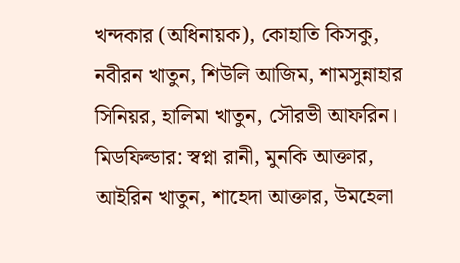খন্দকার (অধিনায়ক), কোহাতি কিসকু, নবীরন খাতুন, শিউলি আজিম, শামসুন্নাহার সিনিয়র, হালিমা খাতুন, সৌরভী আফরিন। মিডফিল্ডার: স্বপ্না রানী, মুনকি আক্তার, আইরিন খাতুন, শাহেদা আক্তার, উমহেলা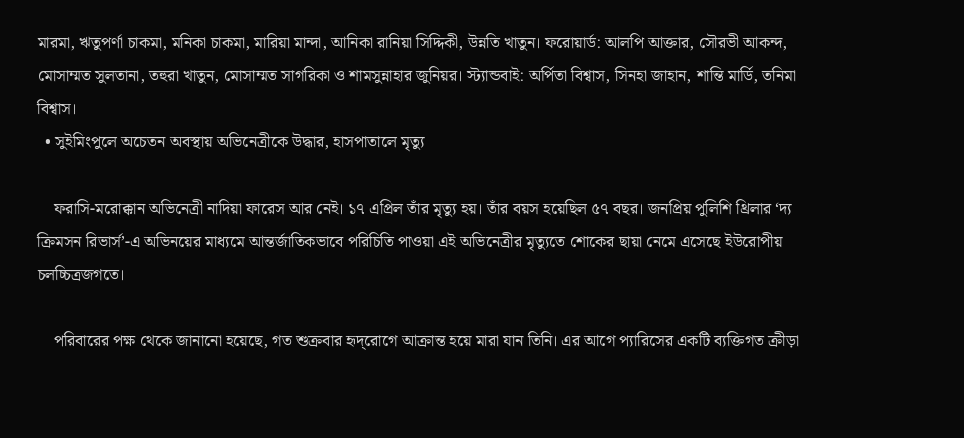মারমা, ঋতুপর্ণা চাকমা, মনিকা চাকমা, মারিয়া মান্দা, আনিকা রানিয়া সিদ্দিকী, উন্নতি খাতুন। ফরোয়ার্ড: আলপি আক্তার, সৌরভী আকন্দ, মোসাম্মত সুলতানা, তহুরা খাতুন, মোসাম্মত সাগরিকা ও শামসুন্নাহার জুনিয়র। স্ট্যান্ডবাই: অর্পিতা বিশ্বাস, সিনহা জাহান, শান্তি মার্ডি, তনিমা বিশ্বাস।
  • সুইমিংপুলে অচেতন অবস্থায় অভিনেত্রীকে উদ্ধার, হাসপাতালে মৃত্যু

    ফরাসি-মরোক্কান অভিনেত্রী নাদিয়া ফারেস আর নেই। ১৭ এপ্রিল তাঁর মৃত্যু হয়। তাঁর বয়স হয়েছিল ৫৭ বছর। জনপ্রিয় পুলিশি থ্রিলার ‘দ্য ক্রিমসন রিভার্স’-এ অভিনয়ের মাধ্যমে আন্তর্জাতিকভাবে পরিচিতি পাওয়া এই অভিনেত্রীর মৃত্যুতে শোকের ছায়া নেমে এসেছে ইউরোপীয় চলচ্চিত্রজগতে।

    পরিবারের পক্ষ থেকে জানানো হয়েছে, গত শুক্রবার হৃদ্‌রোগে আক্রান্ত হয়ে মারা যান তিনি। এর আগে প্যারিসের একটি ব্যক্তিগত ক্রীড়া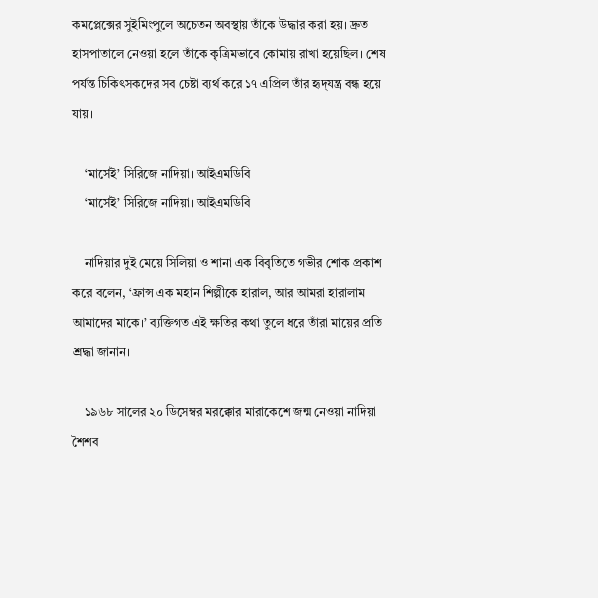কমপ্লেক্সের সুইমিংপুলে অচেতন অবস্থায় তাঁকে উদ্ধার করা হয়। দ্রুত হাসপাতালে নেওয়া হলে তাঁকে কৃত্রিমভাবে কোমায় রাখা হয়েছিল। শেষ পর্যন্ত চিকিৎসকদের সব চেষ্টা ব্যর্থ করে ১৭ এপ্রিল তাঁর হৃদ্‌যন্ত্র বন্ধ হয়ে যায়।

    ‘মার্সেই’ সিরিজে নাদিয়া। আইএমডিবি
    ‘মার্সেই’ সিরিজে নাদিয়া। আইএমডিবি

    নাদিয়ার দুই মেয়ে সিলিয়া ও শানা এক বিবৃতিতে গভীর শোক প্রকাশ করে বলেন, ‘ফ্রান্স এক মহান শিল্পীকে হারাল, আর আমরা হারালাম আমাদের মাকে।’ ব্যক্তিগত এই ক্ষতির কথা তুলে ধরে তাঁরা মায়ের প্রতি শ্রদ্ধা জানান।

    ১৯৬৮ সালের ২০ ডিসেম্বর মরক্কোর মারাকেশে জন্ম নেওয়া নাদিয়া শৈশব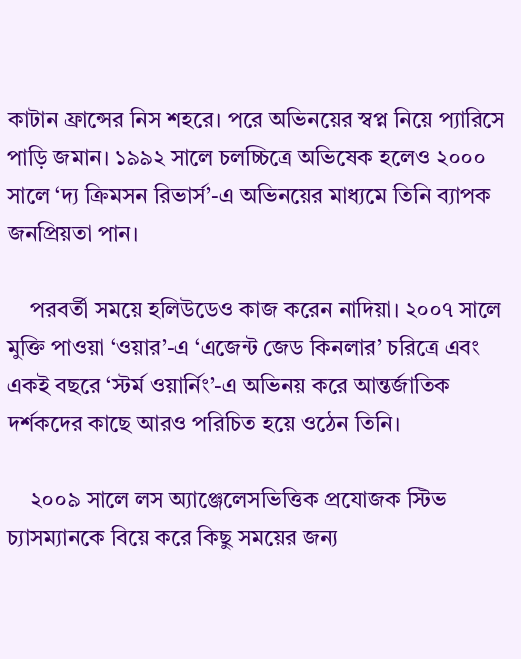কাটান ফ্রান্সের নিস শহরে। পরে অভিনয়ের স্বপ্ন নিয়ে প্যারিসে পাড়ি জমান। ১৯৯২ সালে চলচ্চিত্রে অভিষেক হলেও ২০০০ সালে ‘দ্য ক্রিমসন রিভার্স’-এ অভিনয়ের মাধ্যমে তিনি ব্যাপক জনপ্রিয়তা পান।

    পরবর্তী সময়ে হলিউডেও কাজ করেন নাদিয়া। ২০০৭ সালে মুক্তি পাওয়া ‘ওয়ার’-এ ‘এজেন্ট জেড কিনলার’ চরিত্রে এবং একই বছরে ‘স্টর্ম ওয়ার্নিং’-এ অভিনয় করে আন্তর্জাতিক দর্শকদের কাছে আরও পরিচিত হয়ে ওঠেন তিনি।

    ২০০৯ সালে লস অ্যাঞ্জেলেসভিত্তিক প্রযোজক স্টিভ চ্যাসম্যানকে বিয়ে করে কিছু সময়ের জন্য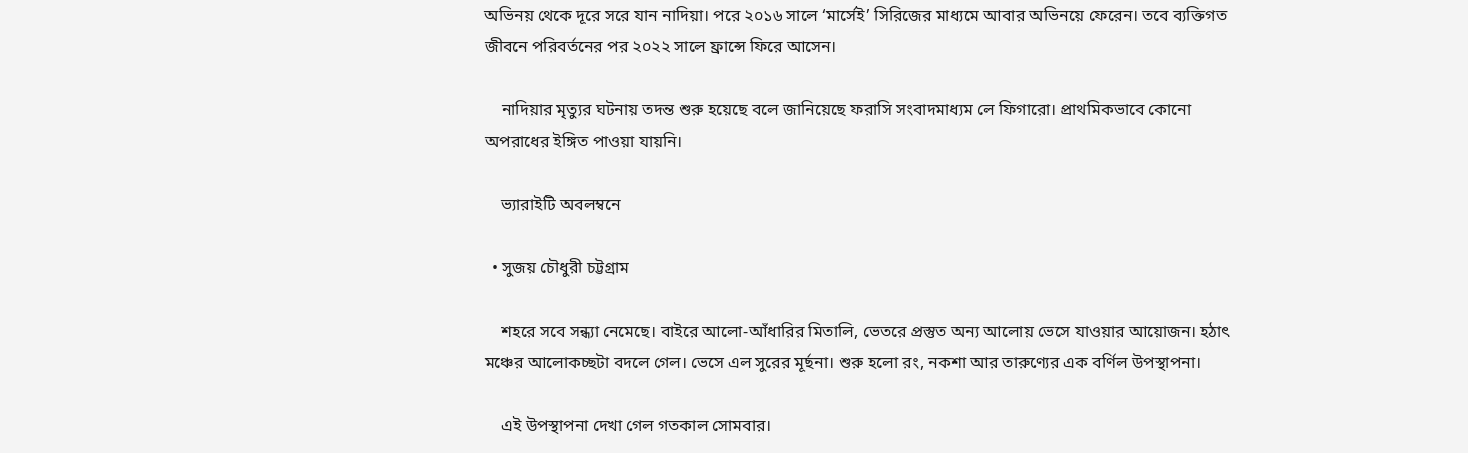অভিনয় থেকে দূরে সরে যান নাদিয়া। পরে ২০১৬ সালে ‘মার্সেই’ সিরিজের মাধ্যমে আবার অভিনয়ে ফেরেন। তবে ব্যক্তিগত জীবনে পরিবর্তনের পর ২০২২ সালে ফ্রান্সে ফিরে আসেন।

    নাদিয়ার মৃত্যুর ঘটনায় তদন্ত শুরু হয়েছে বলে জানিয়েছে ফরাসি সংবাদমাধ্যম লে ফিগারো। প্রাথমিকভাবে কোনো অপরাধের ইঙ্গিত পাওয়া যায়নি।

    ভ্যারাইটি অবলম্বনে

  • সুজয় চৌধুরী চট্টগ্রাম

    শহরে সবে সন্ধ্যা নেমেছে। বাইরে আলো-আঁধারির মিতালি, ভেতরে প্রস্তুত অন্য আলোয় ভেসে যাওয়ার আয়োজন। হঠাৎ মঞ্চের আলোকচ্ছটা বদলে গেল। ভেসে এল সুরের মূর্ছনা। শুরু হলো রং, নকশা আর তারুণ্যের এক বর্ণিল উপস্থাপনা।

    এই উপস্থাপনা দেখা গেল গতকাল সোমবার।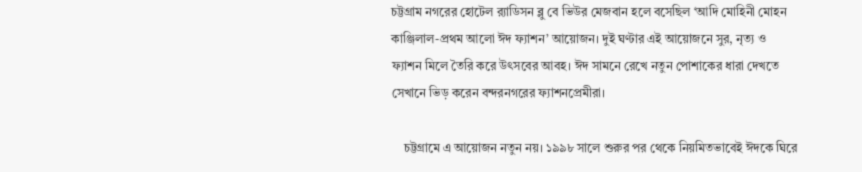চট্টগ্রাম নগরের হোটেল র‍্যাডিসন ব্লু বে ভিউর মেজবান হলে বসেছিল ‘আদি মোহিনী মোহন কাঞ্জিলাল-প্রথম আলো ঈদ ফ্যাশন’ আয়োজন। দুই ঘণ্টার এই আয়োজনে সুর, নৃত্য ও ফ্যাশন মিলে তৈরি করে উৎসবের আবহ। ঈদ সামনে রেখে নতুন পোশাকের ধারা দেখতে সেখানে ভিড় করেন বন্দরনগরের ফ্যাশনপ্রেমীরা।

    চট্টগ্রামে এ আয়োজন নতুন নয়। ১৯৯৮ সালে শুরুর পর থেকে নিয়মিতভাবেই ঈদকে ঘিরে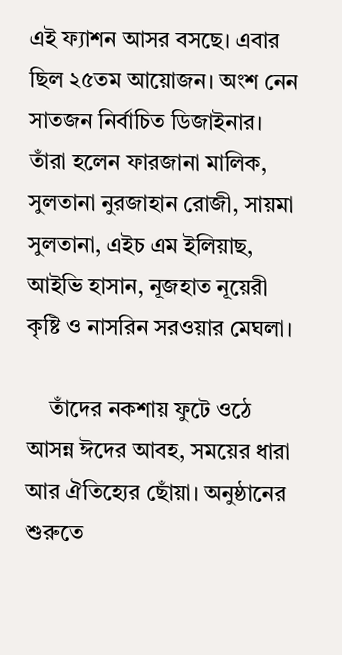এই ফ্যাশন আসর বসছে। এবার ছিল ২৫তম আয়োজন। অংশ নেন সাতজন নির্বাচিত ডিজাইনার। তাঁরা হলেন ফারজানা মালিক, সুলতানা নুরজাহান রোজী, সায়মা সুলতানা, এইচ এম ইলিয়াছ, আইভি হাসান, নূজহাত নূয়েরী কৃষ্টি ও নাসরিন সরওয়ার মেঘলা।

    তাঁদের নকশায় ফুটে ওঠে আসন্ন ঈদের আবহ, সময়ের ধারা আর ঐতিহ্যের ছোঁয়া। অনুষ্ঠানের শুরুতে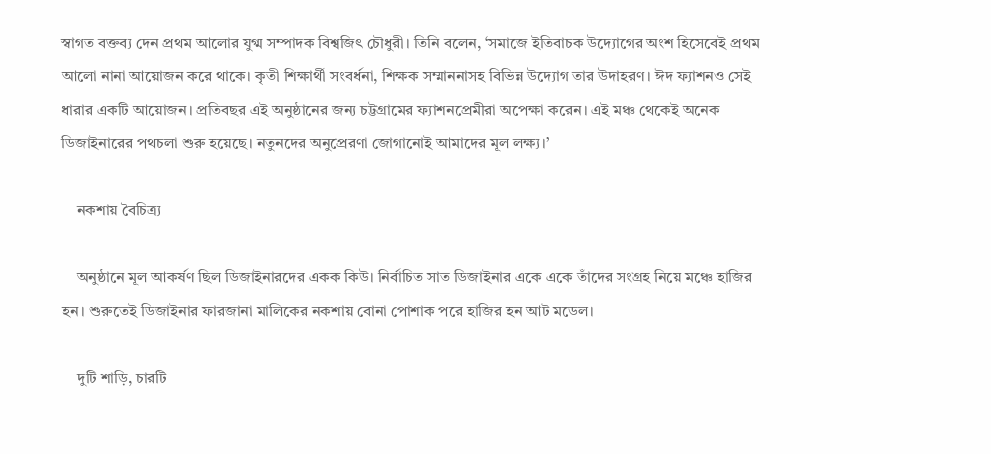স্বাগত বক্তব্য দেন প্রথম আলোর যুগ্ম সম্পাদক বিশ্বজিৎ চৌধুরী। তিনি বলেন, ‘সমাজে ইতিবাচক উদ্যোগের অংশ হিসেবেই প্রথম আলো নানা আয়োজন করে থাকে। কৃতী শিক্ষার্থী সংবর্ধনা, শিক্ষক সম্মাননাসহ বিভিন্ন উদ্যোগ তার উদাহরণ। ঈদ ফ্যাশনও সেই ধারার একটি আয়োজন। প্রতিবছর এই অনুষ্ঠানের জন্য চট্টগ্রামের ফ্যাশনপ্রেমীরা অপেক্ষা করেন। এই মঞ্চ থেকেই অনেক ডিজাইনারের পথচলা শুরু হয়েছে। নতুনদের অনুপ্রেরণা জোগানোই আমাদের মূল লক্ষ্য।’

    নকশায় বৈচিত্র্য

    অনুষ্ঠানে মূল আকর্ষণ ছিল ডিজাইনারদের একক কিউ। নির্বাচিত সাত ডিজাইনার একে একে তাঁদের সংগ্রহ নিয়ে মঞ্চে হাজির হন। শুরুতেই ডিজাইনার ফারজানা মালিকের নকশায় বোনা পোশাক পরে হাজির হন আট মডেল।

    দুটি শাড়ি, চারটি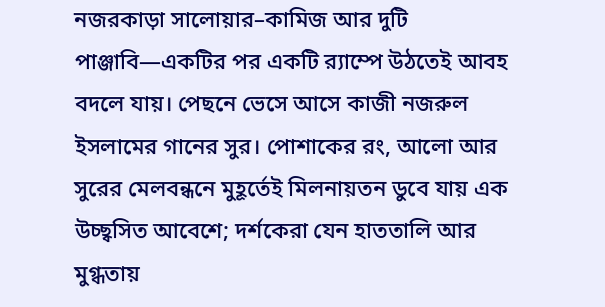নজরকাড়া সালোয়ার–কামিজ আর দুটি পাঞ্জাবি—একটির পর একটি র‍্যাম্পে উঠতেই আবহ বদলে যায়। পেছনে ভেসে আসে কাজী নজরুল ইসলামের গানের সুর। পোশাকের রং, আলো আর সুরের মেলবন্ধনে মুহূর্তেই মিলনায়তন ডুবে যায় এক উচ্ছ্বসিত আবেশে; দর্শকেরা যেন হাততালি আর মুগ্ধতায়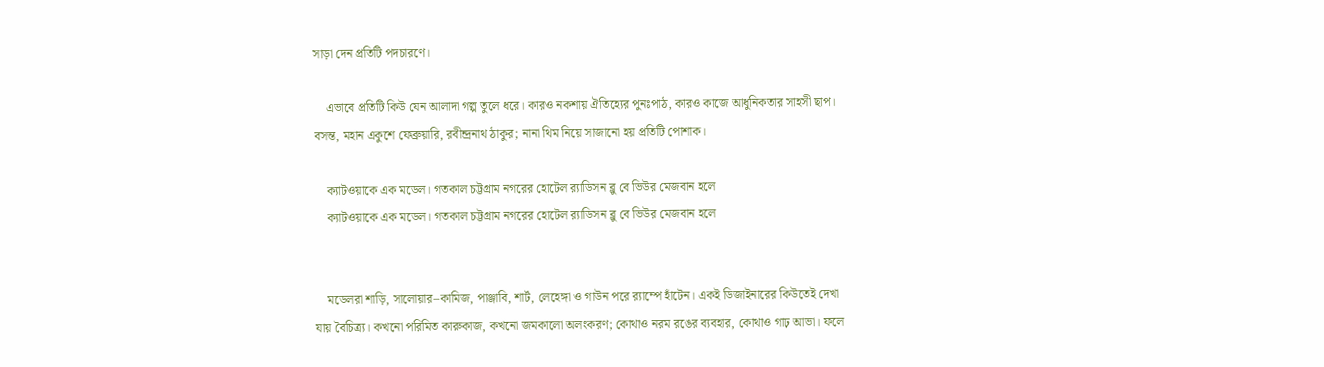সাড়া দেন প্রতিটি পদচারণে।

    এভাবে প্রতিটি কিউ যেন আলাদা গল্প তুলে ধরে। কারও নকশায় ঐতিহ্যের পুনঃপাঠ, কারও কাজে আধুনিকতার সাহসী ছাপ। বসন্ত, মহান একুশে ফেব্রুয়ারি, রবীন্দ্রনাথ ঠাকুর; নানা থিম নিয়ে সাজানো হয় প্রতিটি পোশাক।

    ক্যাটওয়াকে এক মডেল। গতকাল চট্টগ্রাম নগরের হোটেল র‍্যাডিসন ব্লু বে ভিউর মেজবান হলে
    ক্যাটওয়াকে এক মডেল। গতকাল চট্টগ্রাম নগরের হোটেল র‍্যাডিসন ব্লু বে ভিউর মেজবান হলে


    মডেলরা শাড়ি, সালোয়ার–কামিজ, পাঞ্জাবি, শার্ট, লেহেঙ্গা ও গাউন পরে র‍্যাম্পে হাঁটেন। একই ডিজাইনারের কিউতেই দেখা যায় বৈচিত্র্য। কখনো পরিমিত কারুকাজ, কখনো জমকালো অলংকরণ; কোথাও নরম রঙের ব্যবহার, কোথাও গাঢ় আভা। ফলে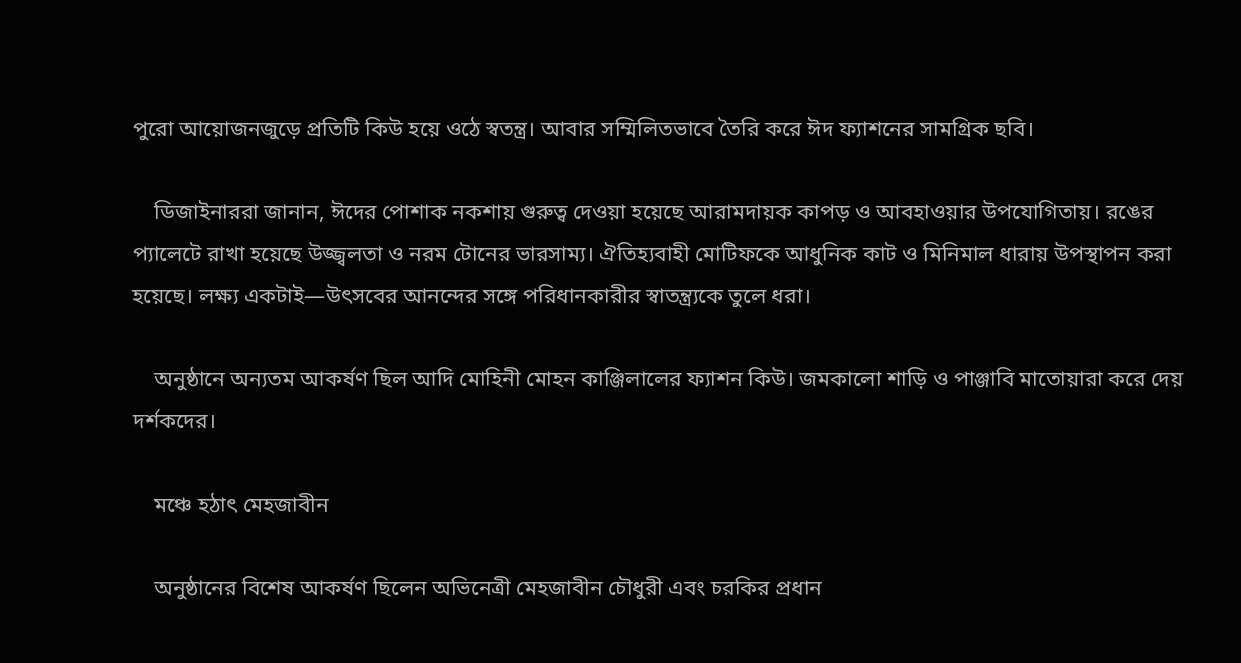পুরো আয়োজনজুড়ে প্রতিটি কিউ হয়ে ওঠে স্বতন্ত্র। আবার সম্মিলিতভাবে তৈরি করে ঈদ ফ্যাশনের সামগ্রিক ছবি।

    ডিজাইনাররা জানান, ঈদের পোশাক নকশায় গুরুত্ব দেওয়া হয়েছে আরামদায়ক কাপড় ও আবহাওয়ার উপযোগিতায়। রঙের প্যালেটে রাখা হয়েছে উজ্জ্বলতা ও নরম টোনের ভারসাম্য। ঐতিহ্যবাহী মোটিফকে আধুনিক কাট ও মিনিমাল ধারায় উপস্থাপন করা হয়েছে। লক্ষ্য একটাই—উৎসবের আনন্দের সঙ্গে পরিধানকারীর স্বাতন্ত্র্যকে তুলে ধরা।

    অনুষ্ঠানে অন্যতম আকর্ষণ ছিল আদি মোহিনী মোহন কাঞ্জিলালের ফ্যাশন কিউ। জমকালো শাড়ি ও পাঞ্জাবি মাতোয়ারা করে দেয় দর্শকদের।

    মঞ্চে হঠাৎ মেহজাবীন

    অনুষ্ঠানের বিশেষ আকর্ষণ ছিলেন অভিনেত্রী মেহজাবীন চৌধুরী এবং চরকির প্রধান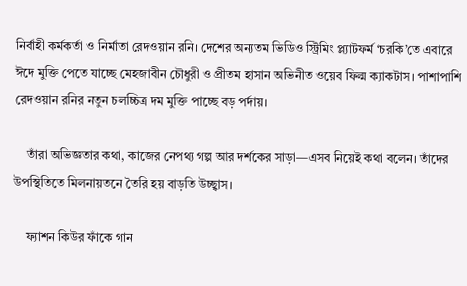নির্বাহী কর্মকর্তা ও নির্মাতা রেদওয়ান রনি। দেশের অন্যতম ভিডিও স্ট্রিমিং প্ল্যাটফর্ম ‘চরকি’তে এবারে ঈদে মুক্তি পেতে যাচ্ছে মেহজাবীন চৌধুরী ও প্রীতম হাসান অভিনীত ওয়েব ফিল্ম ক্যাকটাস। পাশাপাশি রেদওয়ান রনির নতুন চলচ্চিত্র দম মুক্তি পাচ্ছে বড় পর্দায়।

    তাঁরা অভিজ্ঞতার কথা, কাজের নেপথ্য গল্প আর দর্শকের সাড়া—এসব নিয়েই কথা বলেন। তাঁদের উপস্থিতিতে মিলনায়তনে তৈরি হয় বাড়তি উচ্ছ্বাস।

    ফ্যাশন কিউর ফাঁকে গান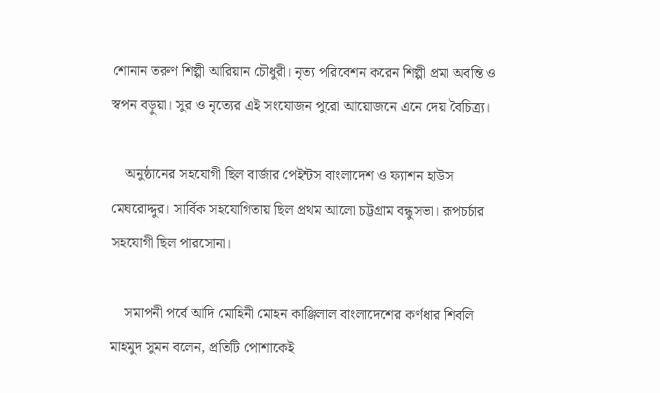শোনান তরুণ শিল্পী আরিয়ান চৌধুরী। নৃত্য পরিবেশন করেন শিল্পী প্রমা অবন্তি ও স্বপন বড়ুয়া। সুর ও নৃত্যের এই সংযোজন পুরো আয়োজনে এনে দেয় বৈচিত্র্য।

    অনুষ্ঠানের সহযোগী ছিল বার্জার পেইন্টস বাংলাদেশ ও ফ্যাশন হাউস মেঘরোদ্দুর। সার্বিক সহযোগিতায় ছিল প্রথম আলো চট্টগ্রাম বন্ধুসভা। রূপচর্চার সহযোগী ছিল পারসোনা।

    সমাপনী পর্বে আদি মোহিনী মোহন কাঞ্জিলাল বাংলাদেশের কর্ণধার শিবলি মাহমুদ সুমন বলেন, প্রতিটি পোশাকেই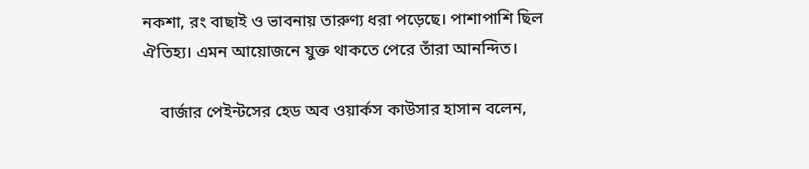নকশা, রং বাছাই ও ভাবনায় তারুণ্য ধরা পড়েছে। পাশাপাশি ছিল ঐতিহ্য। এমন আয়োজনে যুক্ত থাকতে পেরে তাঁরা আনন্দিত।

    বার্জার পেইন্টসের হেড অব ওয়ার্কস কাউসার হাসান বলেন,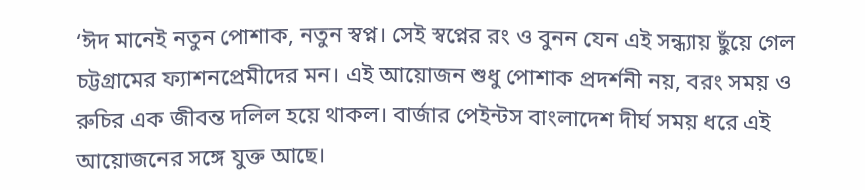‘ঈদ মানেই নতুন পোশাক, নতুন স্বপ্ন। সেই স্বপ্নের রং ও বুনন যেন এই সন্ধ্যায় ছুঁয়ে গেল চট্টগ্রামের ফ্যাশনপ্রেমীদের মন। এই আয়োজন শুধু পোশাক প্রদর্শনী নয়, বরং সময় ও রুচির এক জীবন্ত দলিল হয়ে থাকল। বার্জার পেইন্টস বাংলাদেশ দীর্ঘ সময় ধরে এই আয়োজনের সঙ্গে যুক্ত আছে।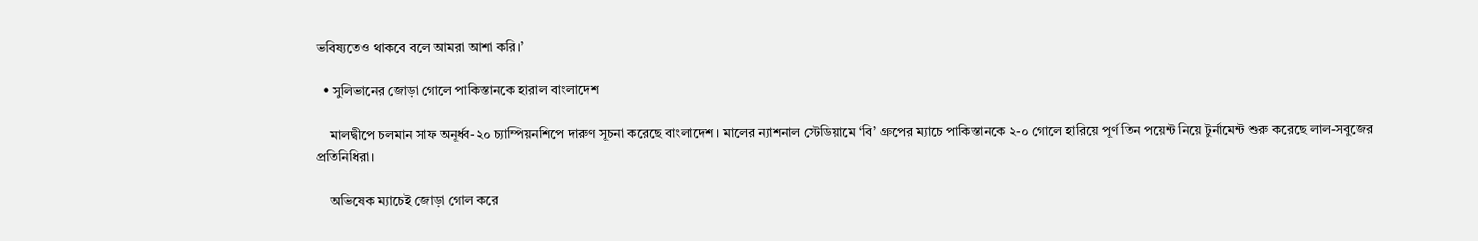ভবিষ্যতেও থাকবে বলে আমরা আশা করি।’

  • সুলিভানের জোড়া গোলে পাকিস্তানকে হারাল বাংলাদেশ

    মালদ্বীপে চলমান সাফ অনূর্ধ্ব-২০ চ্যাম্পিয়নশিপে দারুণ সূচনা করেছে বাংলাদেশ। মালের ন্যাশনাল স্টেডিয়ামে ‘বি’ গ্রুপের ম্যাচে পাকিস্তানকে ২-০ গোলে হারিয়ে পূর্ণ তিন পয়েন্ট নিয়ে টুর্নামেন্ট শুরু করেছে লাল-সবুজের প্রতিনিধিরা।

    অভিষেক ম্যাচেই জোড়া গোল করে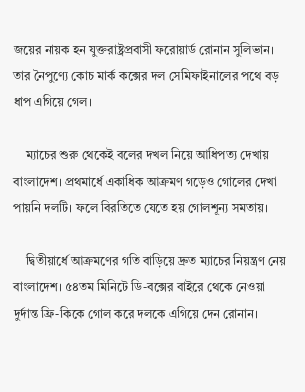জয়ের নায়ক হন যুক্তরাষ্ট্রপ্রবাসী ফরোয়ার্ড রোনান সুলিভান। তার নৈপুণ্যে কোচ মার্ক কক্সের দল সেমিফাইনালের পথে বড় ধাপ এগিয়ে গেল।

    ম্যাচের শুরু থেকেই বলের দখল নিয়ে আধিপত্য দেখায় বাংলাদেশ। প্রথমার্ধে একাধিক আক্রমণ গড়েও গোলের দেখা পায়নি দলটি। ফলে বিরতিতে যেতে হয় গোলশূন্য সমতায়।

    দ্বিতীয়ার্ধে আক্রমণের গতি বাড়িয়ে দ্রুত ম্যাচের নিয়ন্ত্রণ নেয় বাংলাদেশ। ৫৪তম মিনিটে ডি-বক্সের বাইরে থেকে নেওয়া দুর্দান্ত ফ্রি-কিকে গোল করে দলকে এগিয়ে দেন রোনান।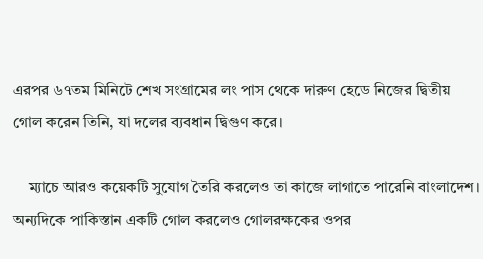এরপর ৬৭তম মিনিটে শেখ সংগ্রামের লং পাস থেকে দারুণ হেডে নিজের দ্বিতীয় গোল করেন তিনি, যা দলের ব্যবধান দ্বিগুণ করে।

    ম্যাচে আরও কয়েকটি সুযোগ তৈরি করলেও তা কাজে লাগাতে পারেনি বাংলাদেশ। অন্যদিকে পাকিস্তান একটি গোল করলেও গোলরক্ষকের ওপর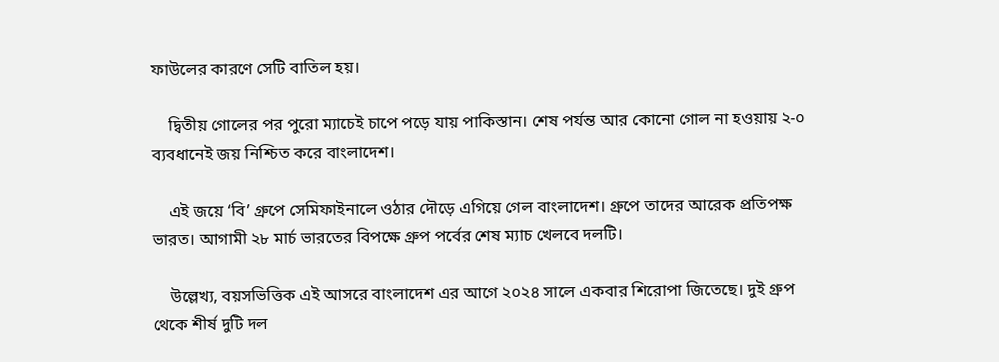ফাউলের কারণে সেটি বাতিল হয়।

    দ্বিতীয় গোলের পর পুরো ম্যাচেই চাপে পড়ে যায় পাকিস্তান। শেষ পর্যন্ত আর কোনো গোল না হওয়ায় ২-০ ব্যবধানেই জয় নিশ্চিত করে বাংলাদেশ।

    এই জয়ে ‘বি’ গ্রুপে সেমিফাইনালে ওঠার দৌড়ে এগিয়ে গেল বাংলাদেশ। গ্রুপে তাদের আরেক প্রতিপক্ষ ভারত। আগামী ২৮ মার্চ ভারতের বিপক্ষে গ্রুপ পর্বের শেষ ম্যাচ খেলবে দলটি।

    উল্লেখ্য, বয়সভিত্তিক এই আসরে বাংলাদেশ এর আগে ২০২৪ সালে একবার শিরোপা জিতেছে। দুই গ্রুপ থেকে শীর্ষ দুটি দল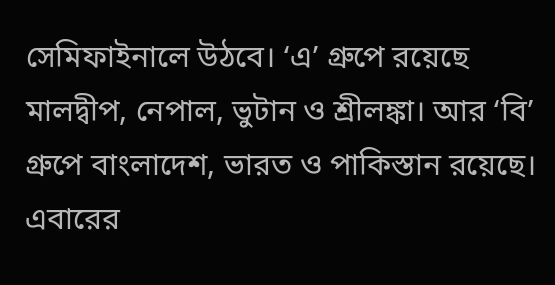সেমিফাইনালে উঠবে। ‘এ’ গ্রুপে রয়েছে মালদ্বীপ, নেপাল, ভুটান ও শ্রীলঙ্কা। আর ‘বি’ গ্রুপে বাংলাদেশ, ভারত ও পাকিস্তান রয়েছে। এবারের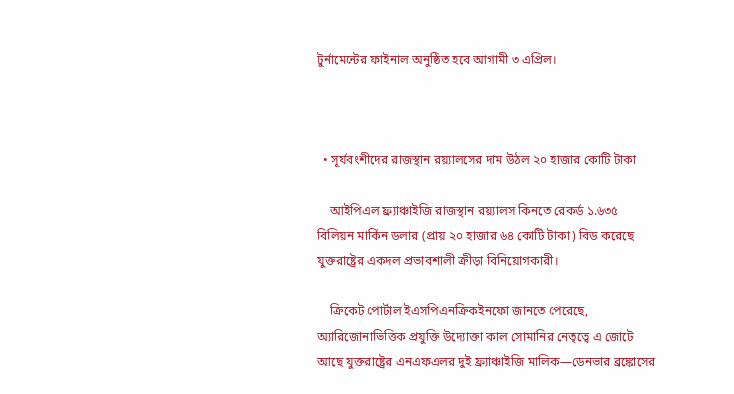টুর্নামেন্টের ফাইনাল অনুষ্ঠিত হবে আগামী ৩ এপ্রিল।



  • সূর্যবংশীদের রাজস্থান রয়্যালসের দাম উঠল ২০ হাজার কোটি টাকা

    আইপিএল ফ্র্যাঞ্চাইজি রাজস্থান রয়্যালস কিনতে রেকর্ড ১.৬৩৫ বিলিয়ন মার্কিন ডলার (প্রায় ২০ হাজার ৬৪ কোটি টাকা) বিড করেছে যুক্তরাষ্ট্রের একদল প্রভাবশালী ক্রীড়া বিনিয়োগকারী।

    ক্রিকেট পোর্টাল ইএসপিএনক্রিকইনফো জানতে পেরেছে, অ্যারিজোনাভিত্তিক প্রযুক্তি উদ্যোক্তা কাল সোমানির নেতৃত্বে এ জোটে আছে যুক্তরাষ্ট্রের এনএফএলর দুই ফ্র্যাঞ্চাইজি মালিক—ডেনভার ব্রঙ্কোসের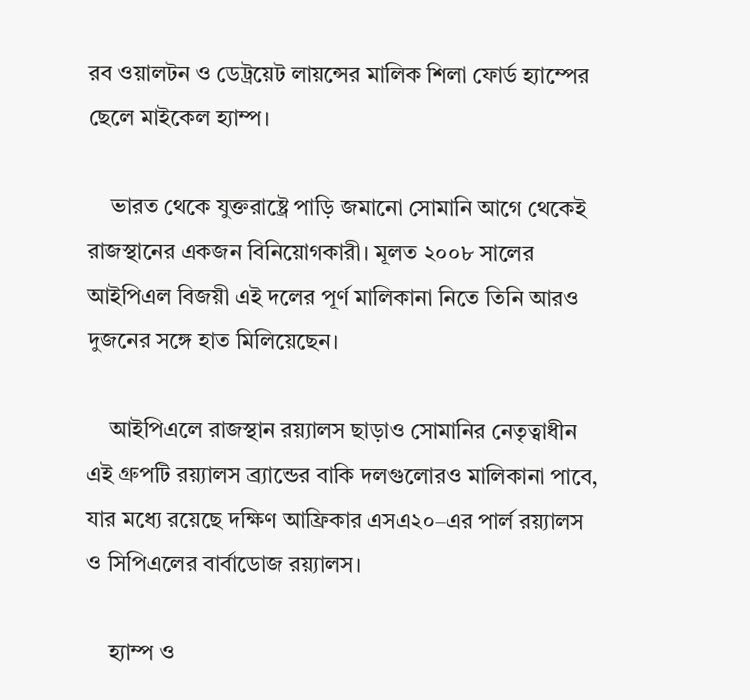রব ওয়ালটন ও ডেট্রয়েট লায়ন্সের মালিক শিলা ফোর্ড হ্যাম্পের ছেলে মাইকেল হ্যাম্প।

    ভারত থেকে যুক্তরাষ্ট্রে পাড়ি জমানো সোমানি আগে থেকেই রাজস্থানের একজন বিনিয়োগকারী। মূলত ২০০৮ সালের আইপিএল বিজয়ী এই দলের পূর্ণ মালিকানা নিতে তিনি আরও দুজনের সঙ্গে হাত মিলিয়েছেন।

    আইপিএলে রাজস্থান রয়্যালস ছাড়াও সোমানির নেতৃত্বাধীন এই গ্রুপটি রয়্যালস ব্র্যান্ডের বাকি দলগুলোরও মালিকানা পাবে, যার মধ্যে রয়েছে দক্ষিণ আফ্রিকার এসএ২০–এর পার্ল রয়্যালস ও সিপিএলের বার্বাডোজ রয়্যালস।

    হ্যাম্প ও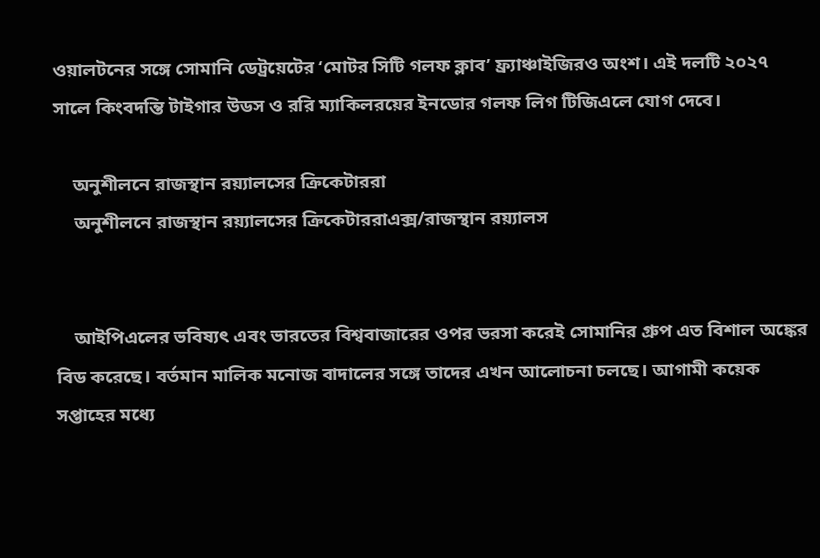ওয়ালটনের সঙ্গে সোমানি ডেট্রয়েটের ‘মোটর সিটি গলফ ক্লাব’ ফ্র্যাঞ্চাইজিরও অংশ। এই দলটি ২০২৭ সালে কিংবদন্তি টাইগার উডস ও ররি ম্যাকিলরয়ের ইনডোর গলফ লিগ টিজিএলে যোগ দেবে।

    অনুশীলনে রাজস্থান রয়্যালসের ক্রিকেটাররা
    অনুশীলনে রাজস্থান রয়্যালসের ক্রিকেটাররাএক্স/রাজস্থান রয়্যালস


    আইপিএলের ভবিষ্যৎ এবং ভারতের বিশ্ববাজারের ওপর ভরসা করেই সোমানির গ্রুপ এত বিশাল অঙ্কের বিড করেছে। বর্তমান মালিক মনোজ বাদালের সঙ্গে তাদের এখন আলোচনা চলছে। আগামী কয়েক সপ্তাহের মধ্যে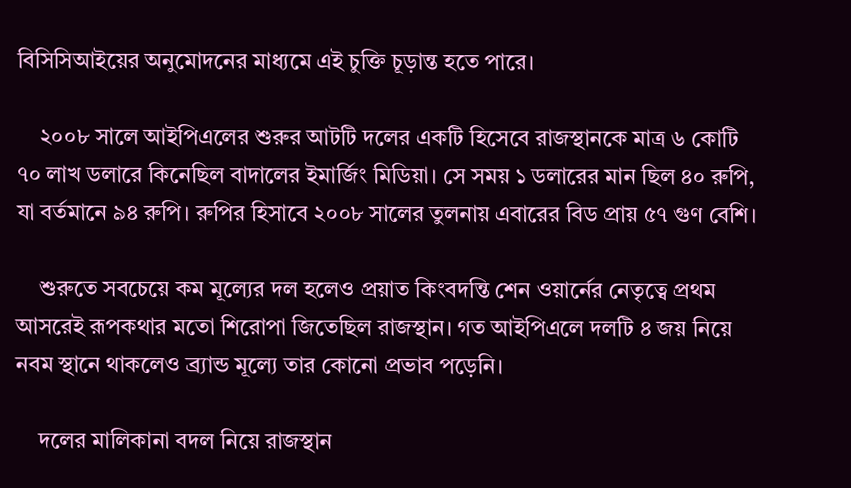বিসিসিআইয়ের অনুমোদনের মাধ্যমে এই চুক্তি চূড়ান্ত হতে পারে।

    ২০০৮ সালে আইপিএলের শুরুর আটটি দলের একটি হিসেবে রাজস্থানকে মাত্র ৬ কোটি ৭০ লাখ ডলারে কিনেছিল বাদালের ইমার্জিং মিডিয়া। সে সময় ১ ডলারের মান ছিল ৪০ রুপি, যা বর্তমানে ৯৪ রুপি। রুপির হিসাবে ২০০৮ সালের তুলনায় এবারের বিড প্রায় ৫৭ গুণ বেশি।

    শুরুতে সবচেয়ে কম মূল্যের দল হলেও প্রয়াত কিংবদন্তি শেন ওয়ার্নের নেতৃত্বে প্রথম আসরেই রূপকথার মতো শিরোপা জিতেছিল রাজস্থান। গত আইপিএলে দলটি ৪ জয় নিয়ে নবম স্থানে থাকলেও ব্র্যান্ড মূল্যে তার কোনো প্রভাব পড়েনি।

    দলের মালিকানা বদল নিয়ে রাজস্থান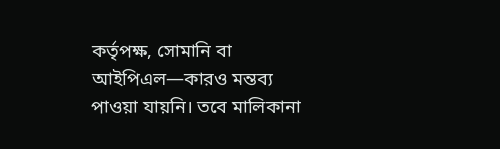কর্তৃপক্ষ, সোমানি বা আইপিএল—কারও মন্তব্য পাওয়া যায়নি। তবে মালিকানা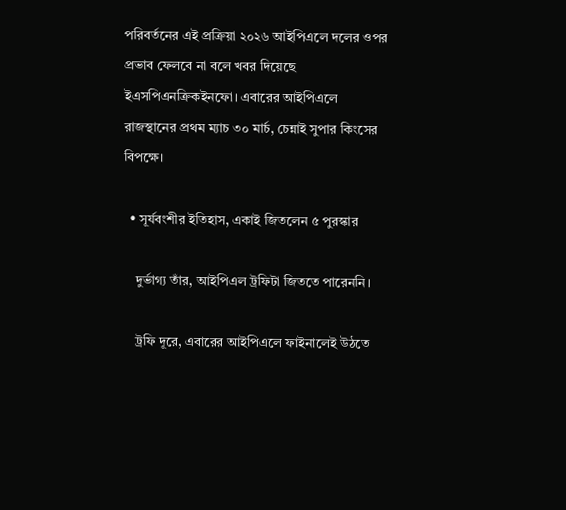পরিবর্তনের এই প্রক্রিয়া ২০২৬ আইপিএলে দলের ওপর প্রভাব ফেলবে না বলে খবর দিয়েছে ইএসপিএনক্রিকইনফো। এবারের আইপিএলে রাজস্থানের প্রথম ম্যাচ ৩০ মার্চ, চেন্নাই সুপার কিংসের বিপক্ষে।

  • সূর্যবংশীর ইতিহাস, একাই জিতলেন ৫ পুরস্কার

    দুর্ভাগ্য তাঁর, আইপিএল ট্রফিটা জিততে পারেননি।

    ট্রফি দূরে, এবারের আইপিএলে ফাইনালেই উঠতে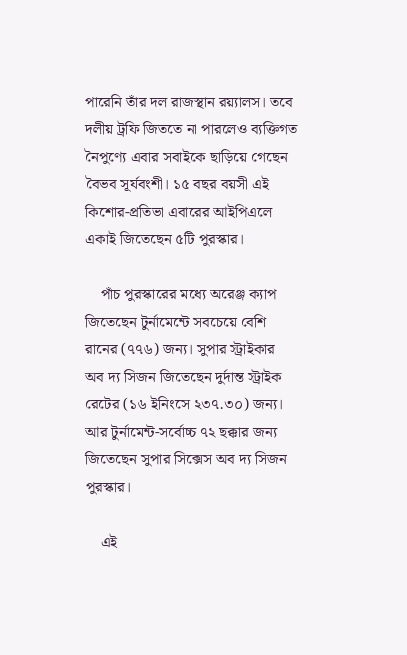পারেনি তাঁর দল রাজস্থান রয়্যালস। তবে দলীয় ট্রফি জিততে না পারলেও ব্যক্তিগত নৈপুণ্যে এবার সবাইকে ছাড়িয়ে গেছেন বৈভব সূর্যবংশী। ১৫ বছর বয়সী এই কিশোর-প্রতিভা এবারের আইপিএলে একাই জিতেছেন ৫টি পুরস্কার।

    পাঁচ পুরস্কারের মধ্যে অরেঞ্জ ক্যাপ জিতেছেন টুর্নামেন্টে সবচেয়ে বেশি রানের (৭৭৬) জন্য। সুপার স্ট্রাইকার অব দ্য সিজন জিতেছেন দুর্দান্ত স্ট্রাইক রেটের (১৬ ইনিংসে ২৩৭.৩০) জন্য। আর টুর্নামেন্ট-সর্বোচ্চ ৭২ ছক্কার জন্য জিতেছেন সুপার সিক্সেস অব দ্য সিজন পুরস্কার।

    এই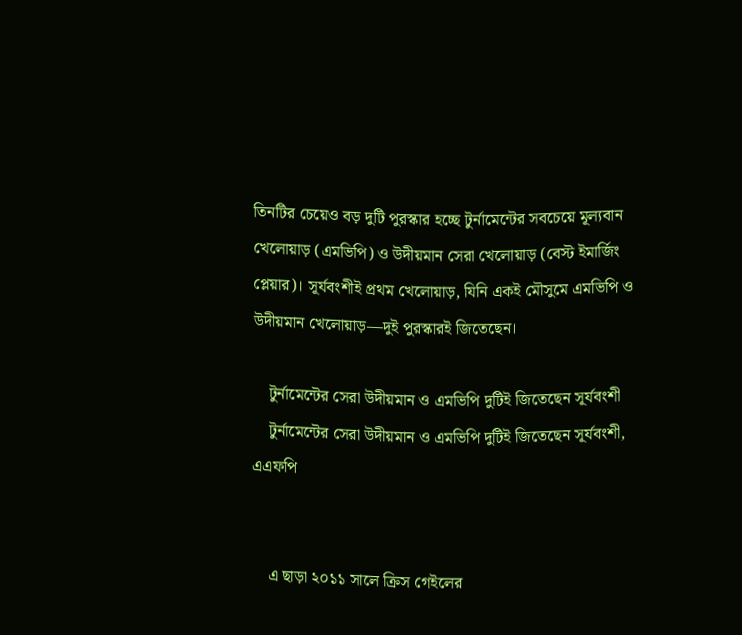তিনটির চেয়েও বড় দুটি পুরস্কার হচ্ছে টুর্নামেন্টের সবচেয়ে মূল্যবান খেলোয়াড় (এমভিপি) ও উদীয়মান সেরা খেলোয়াড় (বেস্ট ইমার্জিং প্লেয়ার)। সূর্যবংশীই প্রথম খেলোয়াড়, যিনি একই মৌসুমে এমভিপি ও উদীয়মান খেলোয়াড়—দুই পুরস্কারই জিতেছেন।

    টুর্নামেন্টের সেরা উদীয়মান ও এমভিপি দুটিই জিতেছেন সূর্যবংশী
    টুর্নামেন্টের সেরা উদীয়মান ও এমভিপি দুটিই জিতেছেন সূর্যবংশী, এএফপি


    এ ছাড়া ২০১১ সালে ক্রিস গেইলের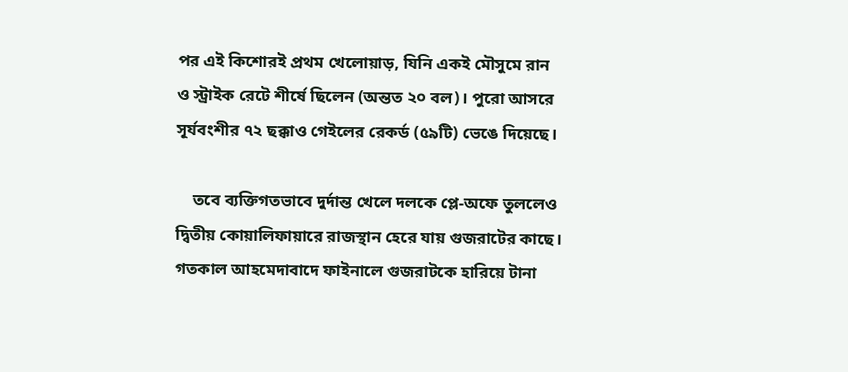পর এই কিশোরই প্রথম খেলোয়াড়, যিনি একই মৌসুমে রান ও স্ট্রাইক রেটে শীর্ষে ছিলেন (অন্তত ২০ বল)। পুরো আসরে সূর্যবংশীর ৭২ ছক্কাও গেইলের রেকর্ড (৫৯টি) ভেঙে দিয়েছে।

    তবে ব্যক্তিগতভাবে দুর্দান্ত খেলে দলকে প্লে-অফে তুললেও দ্বিতীয় কোয়ালিফায়ারে রাজস্থান হেরে যায় গুজরাটের কাছে। গতকাল আহমেদাবাদে ফাইনালে গুজরাটকে হারিয়ে টানা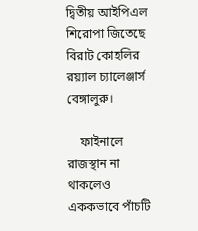দ্বিতীয় আইপিএল শিরোপা জিতেছে বিরাট কোহলির রয়্যাল চ্যালেঞ্জার্স বেঙ্গালুরু।

    ফাইনালে রাজস্থান না থাকলেও এককভাবে পাঁচটি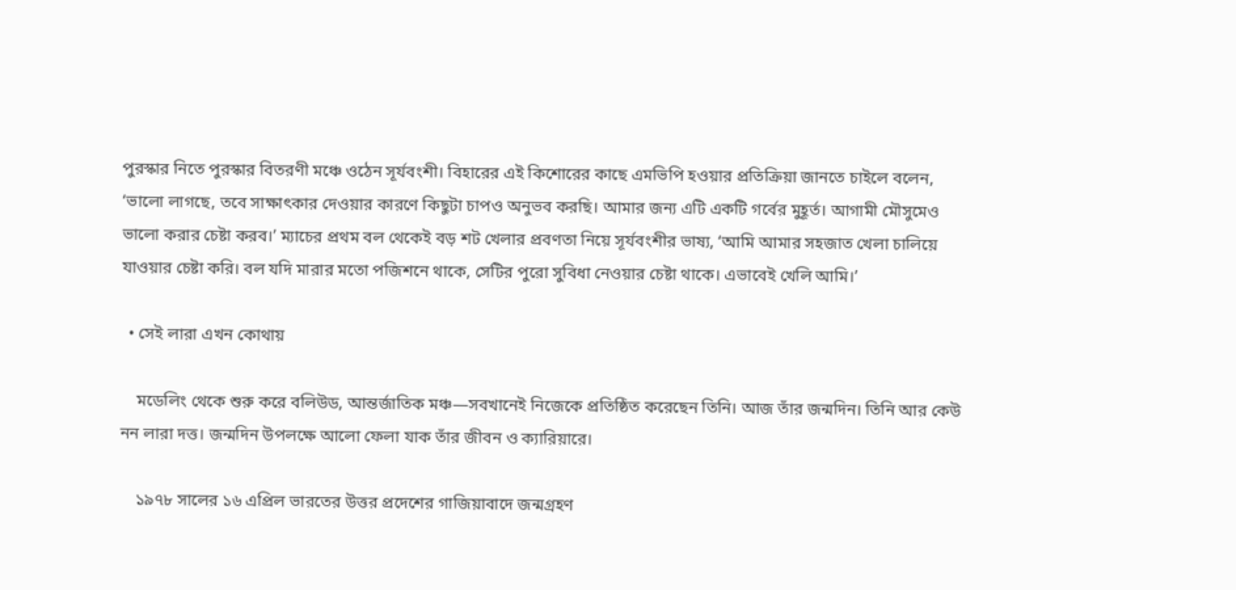পুরস্কার নিতে পুরস্কার বিতরণী মঞ্চে ওঠেন সূর্যবংশী। বিহারের এই কিশোরের কাছে এমভিপি হওয়ার প্রতিক্রিয়া জানতে চাইলে বলেন, ‘ভালো লাগছে, তবে সাক্ষাৎকার দেওয়ার কারণে কিছুটা চাপও অনুভব করছি। আমার জন্য এটি একটি গর্বের মুহূর্ত। আগামী মৌসুমেও ভালো করার চেষ্টা করব।’ ম্যাচের প্রথম বল থেকেই বড় শট খেলার প্রবণতা নিয়ে সূর্যবংশীর ভাষ্য, ‘আমি আমার সহজাত খেলা চালিয়ে যাওয়ার চেষ্টা করি। বল যদি মারার মতো পজিশনে থাকে, সেটির পুরো সুবিধা নেওয়ার চেষ্টা থাকে। এভাবেই খেলি আমি।’

  • সেই লারা এখন কোথায়

    মডেলিং থেকে শুরু করে বলিউড, আন্তর্জাতিক মঞ্চ—সবখানেই নিজেকে প্রতিষ্ঠিত করেছেন তিনি। আজ তাঁর জন্মদিন। তিনি আর কেউ নন লারা দত্ত। জন্মদিন উপলক্ষে আলো ফেলা যাক তাঁর জীবন ও ক্যারিয়ারে।

    ১৯৭৮ সালের ১৬ এপ্রিল ভারতের উত্তর প্রদেশের গাজিয়াবাদে জন্মগ্রহণ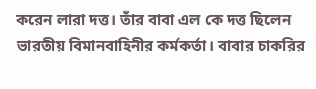করেন লারা দত্ত। তাঁর বাবা এল কে দত্ত ছিলেন ভারতীয় বিমানবাহিনীর কর্মকর্তা। বাবার চাকরির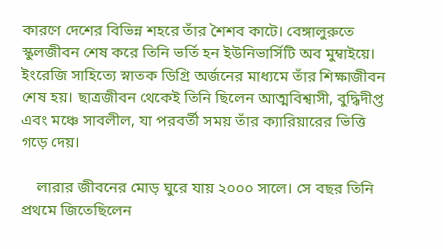কারণে দেশের বিভিন্ন শহরে তাঁর শৈশব কাটে। বেঙ্গালুরুতে স্কুলজীবন শেষ করে তিনি ভর্তি হন ইউনিভার্সিটি অব মুম্বাইয়ে। ইংরেজি সাহিত্যে স্নাতক ডিগ্রি অর্জনের মাধ্যমে তাঁর শিক্ষাজীবন শেষ হয়। ছাত্রজীবন থেকেই তিনি ছিলেন আত্মবিশ্বাসী, বুদ্ধিদীপ্ত এবং মঞ্চে সাবলীল, যা পরবর্তী সময় তাঁর ক্যারিয়ারের ভিত্তি গড়ে দেয়।

    লারার জীবনের মোড় ঘুরে যায় ২০০০ সালে। সে বছর তিনি প্রথমে জিতেছিলেন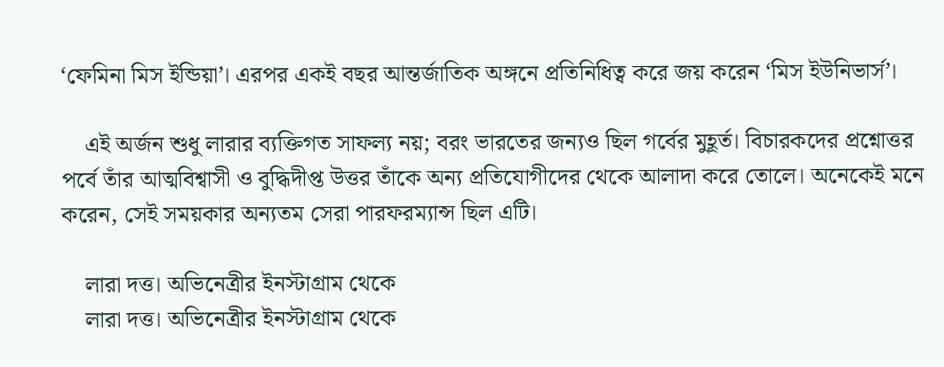‘ফেমিনা মিস ইন্ডিয়া’। এরপর একই বছর আন্তর্জাতিক অঙ্গনে প্রতিনিধিত্ব করে জয় করেন ‘মিস ইউনিভার্স’।

    এই অর্জন শুধু লারার ব্যক্তিগত সাফল্য নয়; বরং ভারতের জন্যও ছিল গর্বের মুহূর্ত। বিচারকদের প্রশ্নোত্তর পর্বে তাঁর আত্মবিশ্বাসী ও বুদ্ধিদীপ্ত উত্তর তাঁকে অন্য প্রতিযোগীদের থেকে আলাদা করে তোলে। অনেকেই মনে করেন, সেই সময়কার অন্যতম সেরা পারফরম্যান্স ছিল এটি।

    লারা দত্ত। অভিনেত্রীর ইনস্টাগ্রাম থেকে
    লারা দত্ত। অভিনেত্রীর ইনস্টাগ্রাম থেকে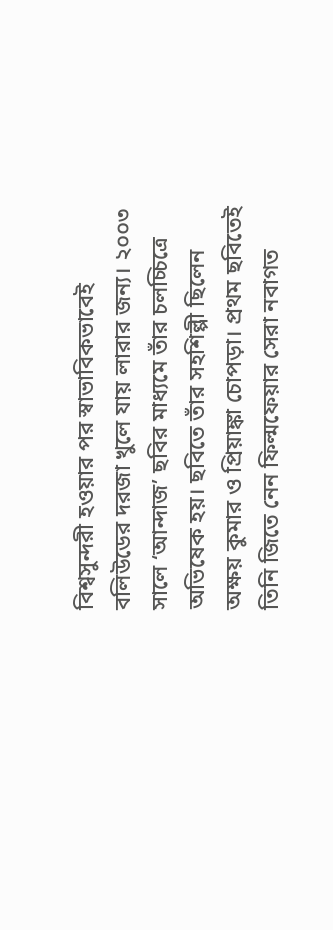বিশ্বসুন্দরী হওয়ার পর স্বাভাবিকভাবেই বলিউডের দরজা খুলে যায় লারার জন্য। ২০০৩ সালে ‘আন্দাজ’ ছবির মাধ্যমে তাঁর চলচ্চিত্রে অভিষেক হয়। ছবিতে তাঁর সহশিল্পী ছিলেন অক্ষয় কুমার ও প্রিয়াঙ্কা চোপড়া। প্রথম ছবিতেই তিনি জিতে নেন ফিল্মফেয়ার সেরা নবাগত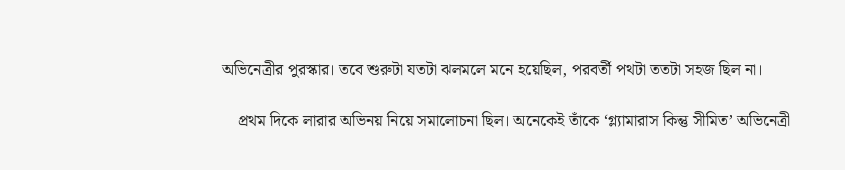অভিনেত্রীর পুরস্কার। তবে শুরুটা যতটা ঝলমলে মনে হয়েছিল, পরবর্তী পথটা ততটা সহজ ছিল না।

    প্রথম দিকে লারার অভিনয় নিয়ে সমালোচনা ছিল। অনেকেই তাঁকে ‘গ্ল্যামারাস কিন্তু সীমিত’ অভিনেত্রী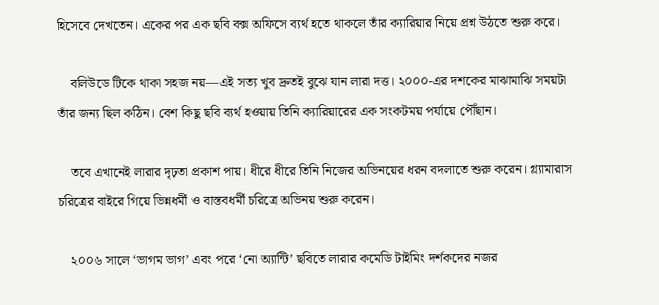হিসেবে দেখতেন। একের পর এক ছবি বক্স অফিসে ব্যর্থ হতে থাকলে তাঁর ক্যারিয়ার নিয়ে প্রশ্ন উঠতে শুরু করে।

    বলিউডে টিকে থাকা সহজ নয়—এই সত্য খুব দ্রুতই বুঝে যান লারা দত্ত। ২০০০-এর দশকের মাঝামাঝি সময়টা তাঁর জন্য ছিল কঠিন। বেশ কিছু ছবি ব্যর্থ হওয়ায় তিনি ক্যারিয়ারের এক সংকটময় পর্যায়ে পৌঁছান।

    তবে এখানেই লারার দৃঢ়তা প্রকাশ পায়। ধীরে ধীরে তিনি নিজের অভিনয়ের ধরন বদলাতে শুরু করেন। গ্ল্যামারাস চরিত্রের বাইরে গিয়ে ভিন্নধর্মী ও বাস্তবধর্মী চরিত্রে অভিনয় শুরু করেন।

    ২০০৬ সালে ‘ভাগম ভাগ’ এবং পরে ‘নো অ্যান্টি’ ছবিতে লারার কমেডি টাইমিং দর্শকদের নজর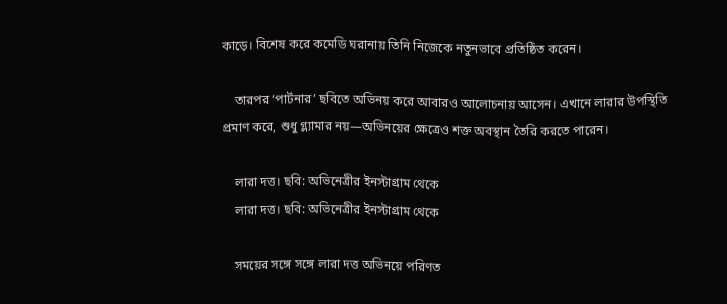কাড়ে। বিশেষ করে কমেডি ঘরানায় তিনি নিজেকে নতুনভাবে প্রতিষ্ঠিত করেন।

    তারপর ‘পার্টনার’ ছবিতে অভিনয় করে আবারও আলোচনায় আসেন। এখানে লারার উপস্থিতি প্রমাণ করে, শুধু গ্ল্যামার নয়—অভিনয়ের ক্ষেত্রেও শক্ত অবস্থান তৈরি করতে পারেন।

    লারা দত্ত। ছবি: অভিনেত্রীর ইনস্টাগ্রাম থেকে
    লারা দত্ত। ছবি: অভিনেত্রীর ইনস্টাগ্রাম থেকে

    সময়ের সঙ্গে সঙ্গে লারা দত্ত অভিনয়ে পরিণত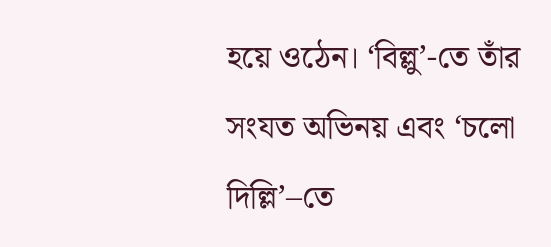হয়ে ওঠেন। ‘বিল্লু’-তে তাঁর সংযত অভিনয় এবং ‘চলো দিল্লি’–তে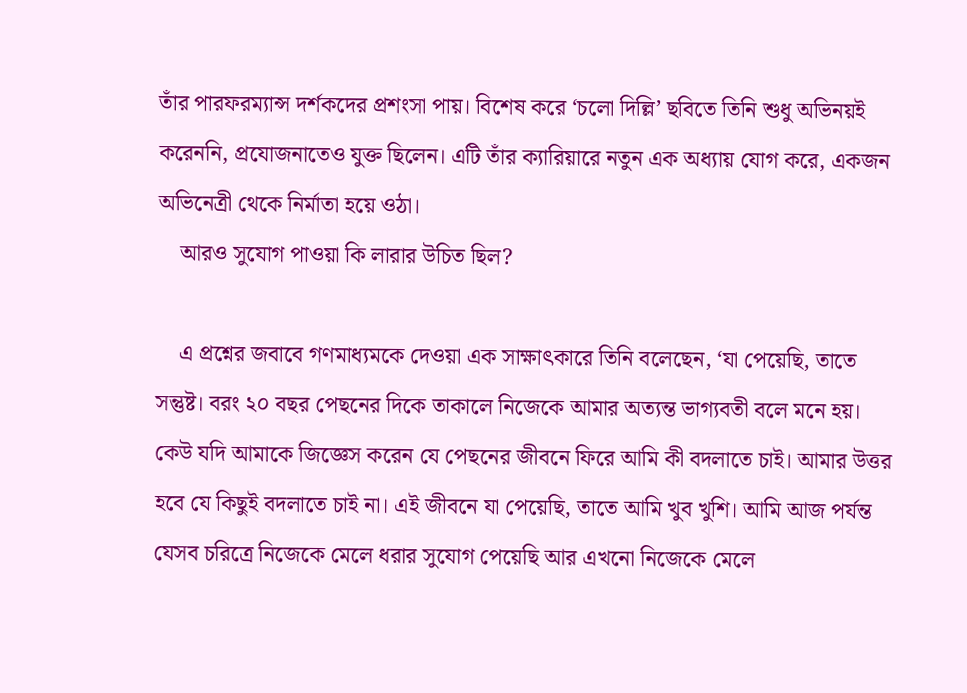তাঁর পারফরম্যান্স দর্শকদের প্রশংসা পায়। বিশেষ করে ‘চলো দিল্লি’ ছবিতে তিনি শুধু অভিনয়ই করেননি, প্রযোজনাতেও যুক্ত ছিলেন। এটি তাঁর ক্যারিয়ারে নতুন এক অধ্যায় যোগ করে, একজন অভিনেত্রী থেকে নির্মাতা হয়ে ওঠা।
    আরও সুযোগ পাওয়া কি লারার উচিত ছিল?

    এ প্রশ্নের জবাবে গণমাধ্যমকে দেওয়া এক সাক্ষাৎকারে তিনি বলেছেন, ‘যা পেয়েছি, তাতে সন্তুষ্ট। বরং ২০ বছর পেছনের দিকে তাকালে নিজেকে আমার অত্যন্ত ভাগ্যবতী বলে মনে হয়। কেউ যদি আমাকে জিজ্ঞেস করেন যে পেছনের জীবনে ফিরে আমি কী বদলাতে চাই। আমার উত্তর হবে যে কিছুই বদলাতে চাই না। এই জীবনে যা পেয়েছি, তাতে আমি খুব খুশি। আমি আজ পর্যন্ত যেসব চরিত্রে নিজেকে মেলে ধরার সুযোগ পেয়েছি আর এখনো নিজেকে মেলে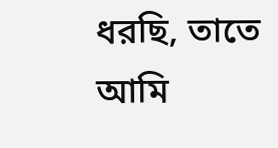ধরছি, তাতে আমি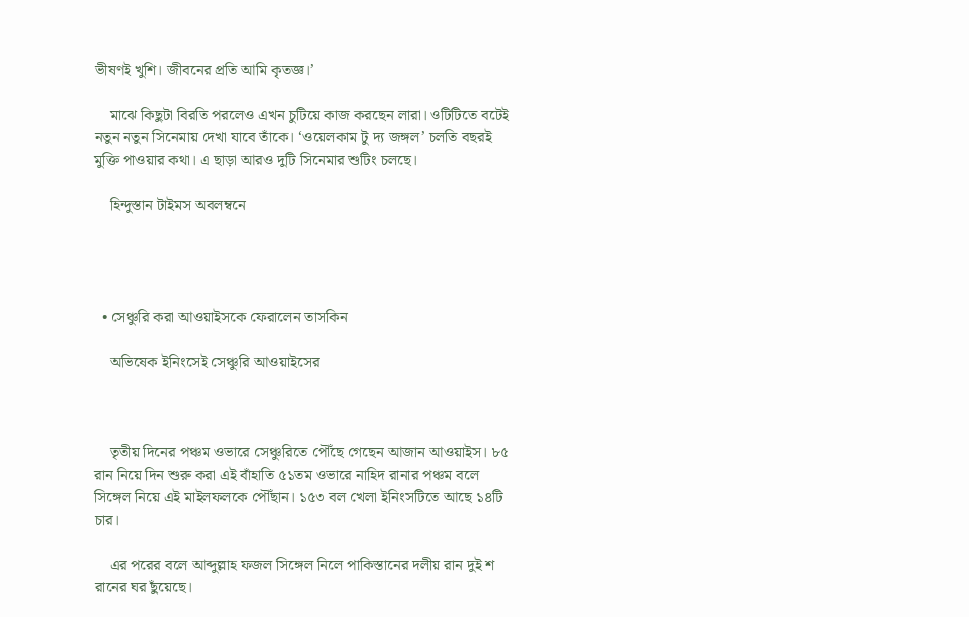ভীষণই খুশি। জীবনের প্রতি আমি কৃতজ্ঞ।’

    মাঝে কিছুটা বিরতি পরলেও এখন চুটিয়ে কাজ করছেন লারা। ওটিটিতে বটেই নতুন নতুন সিনেমায় দেখা যাবে তাঁকে। ‘ওয়েলকাম টু দ্য জঙ্গল’ চলতি বছরই মুক্তি পাওয়ার কথা। এ ছাড়া আরও দুটি সিনেমার শুটিং চলছে।

    হিন্দুস্তান টাইমস অবলম্বনে




  • সেঞ্চুরি করা আওয়াইসকে ফেরালেন তাসকিন

    অভিষেক ইনিংসেই সেঞ্চুরি আওয়াইসের



    তৃতীয় দিনের পঞ্চম ওভারে সেঞ্চুরিতে পৌঁছে গেছেন আজান আওয়াইস। ৮৫ রান নিয়ে দিন শুরু করা এই বাঁহাতি ৫১তম ওভারে নাহিদ রানার পঞ্চম বলে সিঙ্গেল নিয়ে এই মাইলফলকে পৌঁছান। ১৫৩ বল খেলা ইনিংসটিতে আছে ১৪টি চার।

    এর পরের বলে আব্দুল্লাহ ফজল সিঙ্গেল নিলে পাকিস্তানের দলীয় রান দুই শ রানের ঘর ছুঁয়েছে।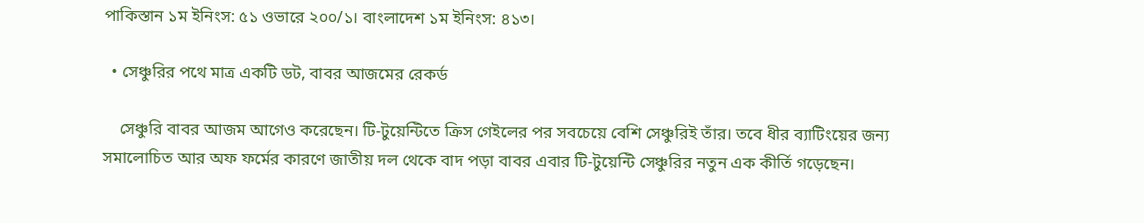পাকিস্তান ১ম ইনিংস: ৫১ ওভারে ২০০/১। বাংলাদেশ ১ম ইনিংস: ৪১৩।

  • সেঞ্চুরির পথে মাত্র একটি ডট, বাবর আজমের রেকর্ড

    সেঞ্চুরি বাবর আজম আগেও করেছেন। টি-টুয়েন্টিতে ক্রিস গেইলের পর সবচেয়ে বেশি সেঞ্চুরিই তাঁর। তবে ধীর ব্যাটিংয়ের জন্য সমালোচিত আর অফ ফর্মের কারণে জাতীয় দল থেকে বাদ পড়া বাবর এবার টি-টুয়েন্টি সেঞ্চুরির নতুন এক কীর্তি গড়েছেন।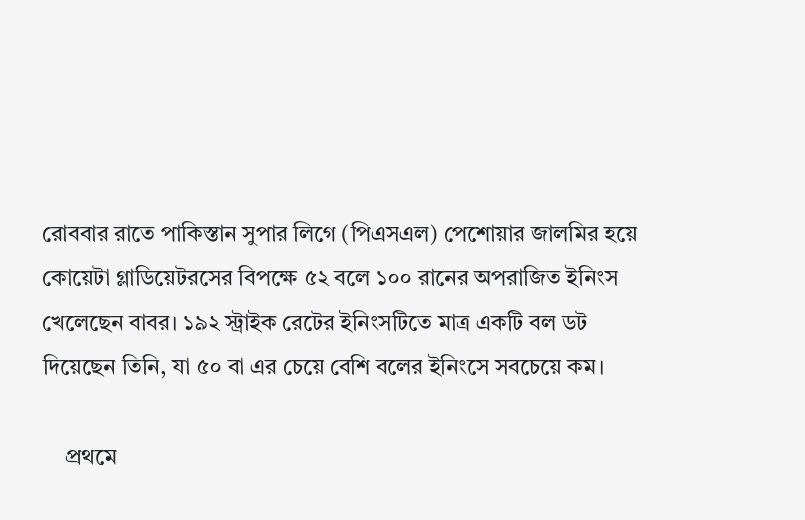রোববার রাতে পাকিস্তান সুপার লিগে (পিএসএল) পেশোয়ার জালমির হয়ে কোয়েটা গ্লাডিয়েটরসের বিপক্ষে ৫২ বলে ১০০ রানের অপরাজিত ইনিংস খেলেছেন বাবর। ১৯২ স্ট্রাইক রেটের ইনিংসটিতে মাত্র একটি বল ডট দিয়েছেন তিনি, যা ৫০ বা এর চেয়ে বেশি বলের ইনিংসে সবচেয়ে কম।

    প্রথমে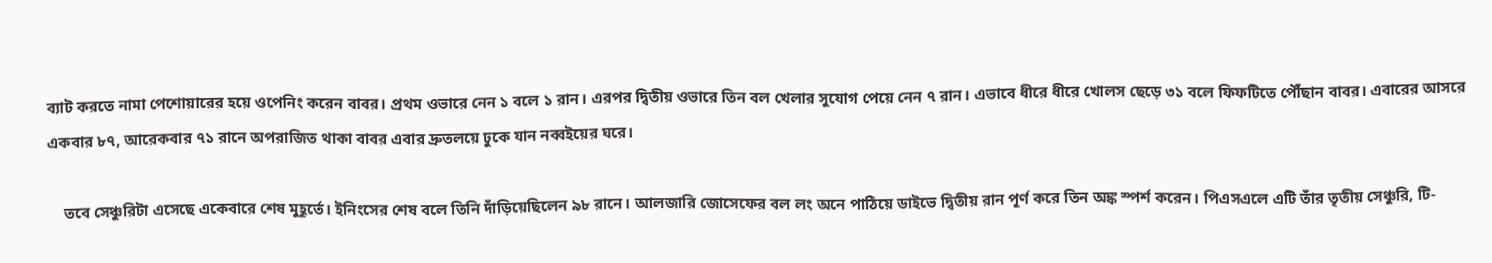ব্যাট করতে নামা পেশোয়ারের হয়ে ওপেনিং করেন বাবর। প্রথম ওভারে নেন ১ বলে ১ রান। এরপর দ্বিতীয় ওভারে তিন বল খেলার সুযোগ পেয়ে নেন ৭ রান। এভাবে ধীরে ধীরে খোলস ছেড়ে ৩১ বলে ফিফটিতে পৌঁছান বাবর। এবারের আসরে একবার ৮৭, আরেকবার ৭১ রানে অপরাজিত থাকা বাবর এবার দ্রুতলয়ে ঢুকে যান নব্বইয়ের ঘরে।

    তবে সেঞ্চুরিটা এসেছে একেবারে শেষ মুহূর্তে। ইনিংসের শেষ বলে তিনি দাঁড়িয়েছিলেন ৯৮ রানে। আলজারি জোসেফের বল লং অনে পাঠিয়ে ডাইভে দ্বিতীয় রান পূর্ণ করে তিন অঙ্ক স্পর্শ করেন। পিএসএলে এটি তাঁর তৃতীয় সেঞ্চুরি, টি-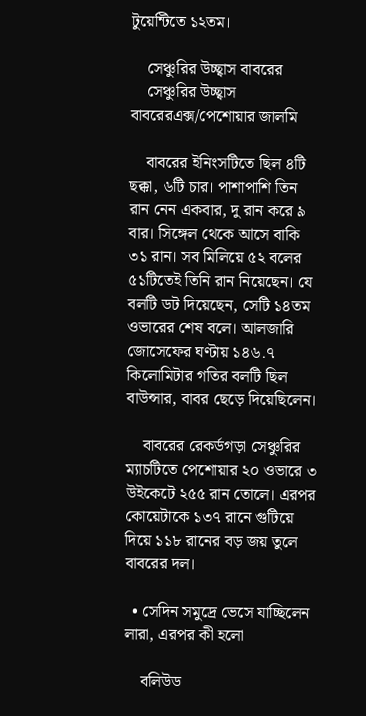টুয়েন্টিতে ১২তম।

    সেঞ্চুরির উচ্ছ্বাস বাবরের
    সেঞ্চুরির উচ্ছ্বাস বাবরেরএক্স/পেশোয়ার জালমি

    বাবরের ইনিংসটিতে ছিল ৪টি ছক্কা, ৬টি চার। পাশাপাশি তিন রান নেন একবার, দু রান করে ৯ বার। সিঙ্গেল থেকে আসে বাকি ৩১ রান। সব মিলিয়ে ৫২ বলের ৫১টিতেই তিনি রান নিয়েছেন। যে বলটি ডট দিয়েছেন, সেটি ১৪তম ওভারের শেষ বলে। আলজারি জোসেফের ঘণ্টায় ১৪৬.৭ কিলোমিটার গতির বলটি ছিল বাউন্সার, বাবর ছেড়ে দিয়েছিলেন।

    বাবরের রেকর্ডগড়া সেঞ্চুরির ম্যাচটিতে পেশোয়ার ২০ ওভারে ৩ উইকেটে ২৫৫ রান তোলে। এরপর কোয়েটাকে ১৩৭ রানে গুটিয়ে দিয়ে ১১৮ রানের বড় জয় তুলে বাবরের দল।

  • সেদিন সমুদ্রে ভেসে যাচ্ছিলেন লারা, এরপর কী হলো

    বলিউড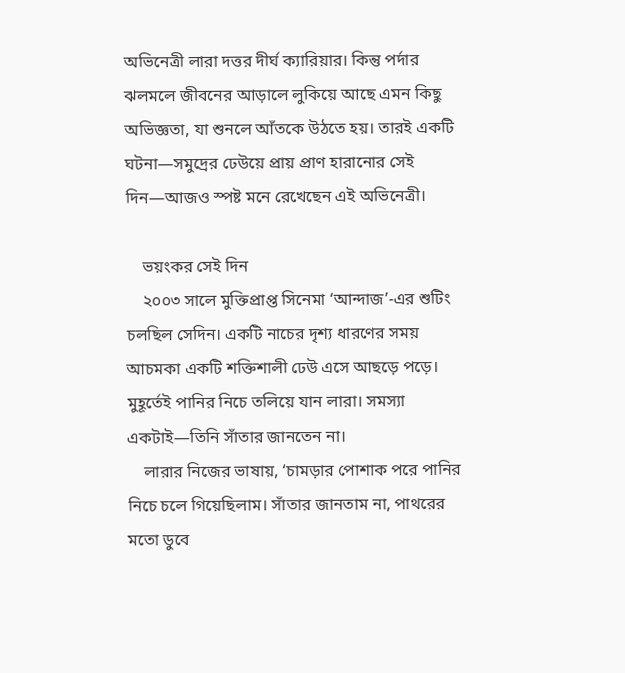অভিনেত্রী লারা দত্তর দীর্ঘ ক্যারিয়ার। কিন্তু পর্দার ঝলমলে জীবনের আড়ালে লুকিয়ে আছে এমন কিছু অভিজ্ঞতা, যা শুনলে আঁতকে উঠতে হয়। তারই একটি ঘটনা—সমুদ্রের ঢেউয়ে প্রায় প্রাণ হারানোর সেই দিন—আজও স্পষ্ট মনে রেখেছেন এই অভিনেত্রী।

    ভয়ংকর সেই দিন
    ২০০৩ সালে মুক্তিপ্রাপ্ত সিনেমা ‘আন্দাজ’-এর শুটিং চলছিল সেদিন। একটি নাচের দৃশ্য ধারণের সময় আচমকা একটি শক্তিশালী ঢেউ এসে আছড়ে পড়ে। মুহূর্তেই পানির নিচে তলিয়ে যান লারা। সমস্যা একটাই—তিনি সাঁতার জানতেন না।
    লারার নিজের ভাষায়, ‘চামড়ার পোশাক পরে পানির নিচে চলে গিয়েছিলাম। সাঁতার জানতাম না, পাথরের মতো ডুবে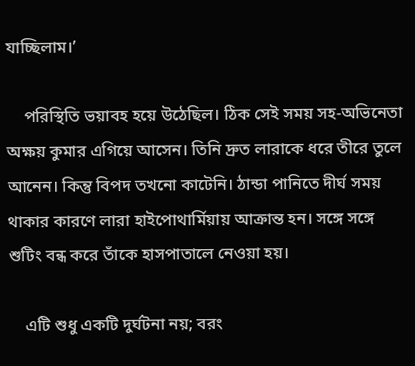যাচ্ছিলাম।’

    পরিস্থিতি ভয়াবহ হয়ে উঠেছিল। ঠিক সেই সময় সহ-অভিনেতা অক্ষয় কুমার এগিয়ে আসেন। তিনি দ্রুত লারাকে ধরে তীরে তুলে আনেন। কিন্তু বিপদ তখনো কাটেনি। ঠান্ডা পানিতে দীর্ঘ সময় থাকার কারণে লারা হাইপোথার্মিয়ায় আক্রান্ত হন। সঙ্গে সঙ্গে শুটিং বন্ধ করে তাঁকে হাসপাতালে নেওয়া হয়।

    এটি শুধু একটি দুর্ঘটনা নয়; বরং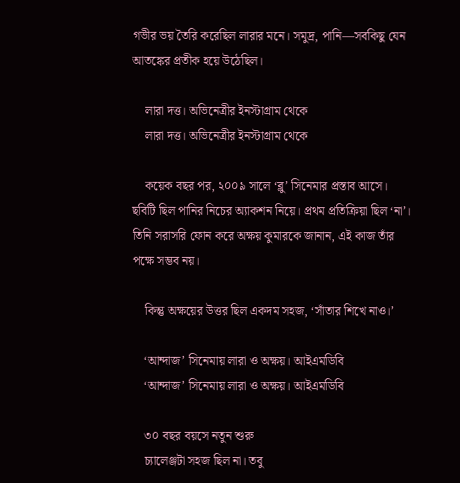গভীর ভয় তৈরি করেছিল লারার মনে। সমুদ্র, পানি—সবকিছু যেন আতঙ্কের প্রতীক হয়ে উঠেছিল।

    লারা দত্ত। অভিনেত্রীর ইনস্টাগ্রাম থেকে
    লারা দত্ত। অভিনেত্রীর ইনস্টাগ্রাম থেকে

    কয়েক বছর পর, ২০০৯ সালে ‘ব্লু’ সিনেমার প্রস্তাব আসে। ছবিটি ছিল পানির নিচের অ্যাকশন নিয়ে। প্রথম প্রতিক্রিয়া ছিল ‘না’। তিনি সরাসরি ফোন করে অক্ষয় কুমারকে জানান, এই কাজ তাঁর পক্ষে সম্ভব নয়।

    কিন্তু অক্ষয়ের উত্তর ছিল একদম সহজ, ‘সাঁতার শিখে নাও।’

    ‘আন্দাজ’ সিনেমায় লারা ও অক্ষয়। আইএমডিবি
    ‘আন্দাজ’ সিনেমায় লারা ও অক্ষয়। আইএমডিবি

    ৩০ বছর বয়সে নতুন শুরু
    চ্যালেঞ্জটা সহজ ছিল না। তবু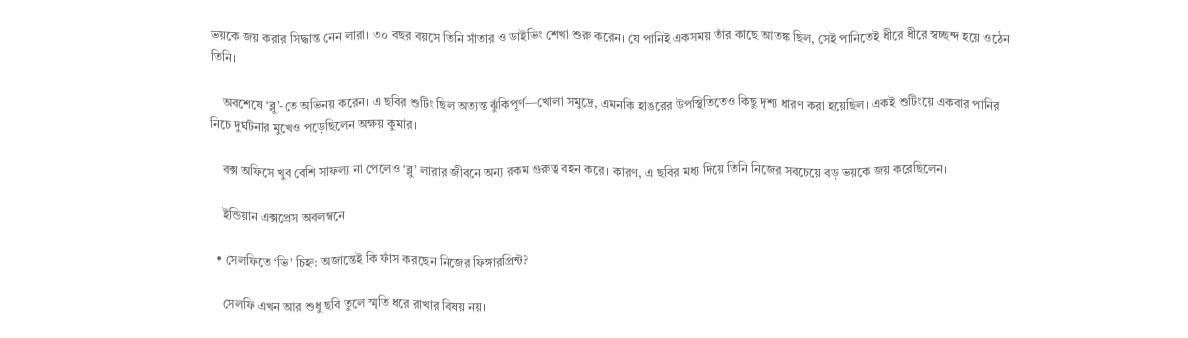ভয়কে জয় করার সিদ্ধান্ত নেন লারা। ৩০ বছর বয়সে তিনি সাঁতার ও ডাইভিং শেখা শুরু করেন। যে পানিই একসময় তাঁর কাছে আতঙ্ক ছিল, সেই পানিতেই ধীরে ধীরে স্বচ্ছন্দ হয়ে ওঠেন তিনি।

    অবশেষে ‘ব্লু’-তে অভিনয় করেন। এ ছবির শুটিং ছিল অত্যন্ত ঝুঁকিপূর্ণ—খোলা সমুদ্রে, এমনকি হাঙরের উপস্থিতিতেও কিছু দৃশ্য ধারণ করা হয়েছিল। একই শুটিংয়ে একবার পানির নিচে দুর্ঘটনার মুখেও পড়েছিলেন অক্ষয় কুমার।

    বক্স অফিসে খুব বেশি সাফল্য না পেলেও ‘ব্লু’ লারার জীবনে অন্য রকম গুরুত্ব বহন করে। কারণ, এ ছবির মধ্য দিয়ে তিনি নিজের সবচেয়ে বড় ভয়কে জয় করেছিলেন।

    ইন্ডিয়ান এক্সপ্রেস অবলম্বনে

  • সেলফিতে ‘ভি’ চিহ্ন: অজান্তেই কি ফাঁস করছেন নিজের ফিঙ্গারপ্রিন্ট?

    সেলফি এখন আর শুধু ছবি তুলে স্মৃতি ধরে রাখার বিষয় নয়।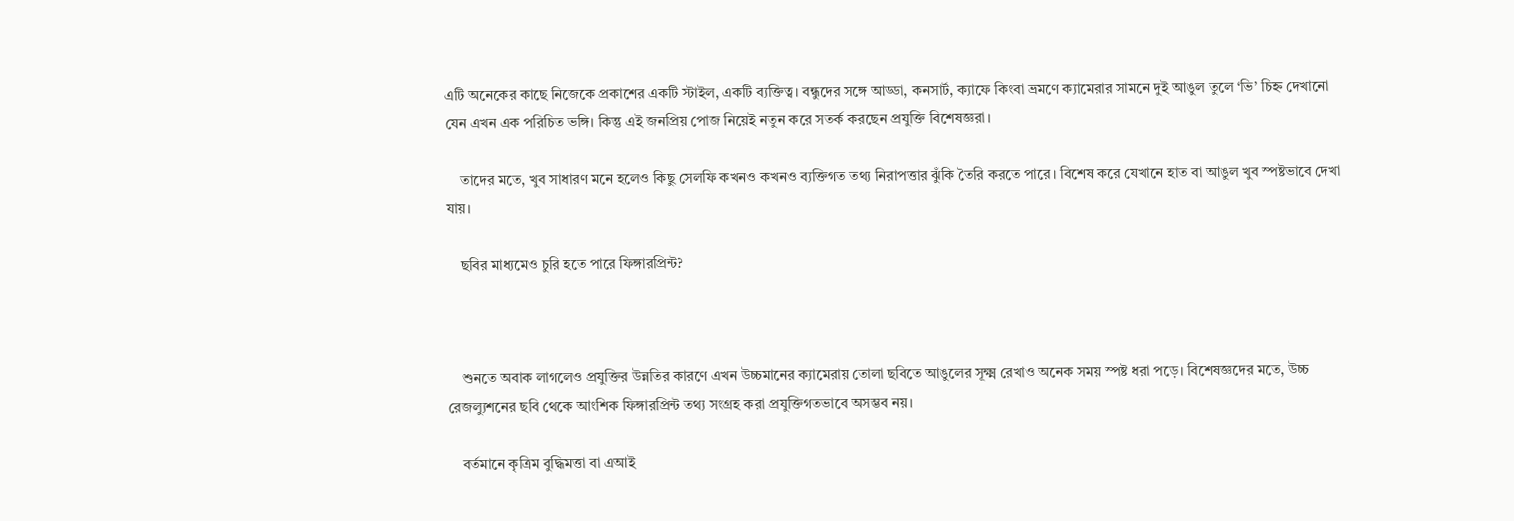এটি অনেকের কাছে নিজেকে প্রকাশের একটি স্টাইল, একটি ব্যক্তিত্ব। বন্ধুদের সঙ্গে আড্ডা, কনসার্ট, ক্যাফে কিংবা ভ্রমণে ক্যামেরার সামনে দুই আঙুল তুলে ‘ভি’ চিহ্ন দেখানো যেন এখন এক পরিচিত ভঙ্গি। কিন্তু এই জনপ্রিয় পোজ নিয়েই নতুন করে সতর্ক করছেন প্রযুক্তি বিশেষজ্ঞরা।

    তাদের মতে, খুব সাধারণ মনে হলেও কিছু সেলফি কখনও কখনও ব্যক্তিগত তথ্য নিরাপত্তার ঝুঁকি তৈরি করতে পারে। বিশেষ করে যেখানে হাত বা আঙুল খুব স্পষ্টভাবে দেখা যায়।

    ছবির মাধ্যমেও চুরি হতে পারে ফিঙ্গারপ্রিন্ট?



    শুনতে অবাক লাগলেও প্রযুক্তির উন্নতির কারণে এখন উচ্চমানের ক্যামেরায় তোলা ছবিতে আঙুলের সূক্ষ্ম রেখাও অনেক সময় স্পষ্ট ধরা পড়ে। বিশেষজ্ঞদের মতে, উচ্চ রেজল্যুশনের ছবি থেকে আংশিক ফিঙ্গারপ্রিন্ট তথ্য সংগ্রহ করা প্রযুক্তিগতভাবে অসম্ভব নয়।

    বর্তমানে কৃত্রিম বুদ্ধিমত্তা বা এআই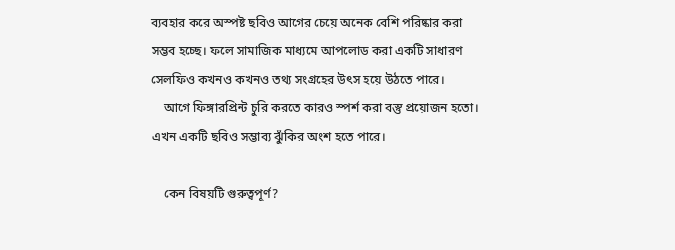ব্যবহার করে অস্পষ্ট ছবিও আগের চেয়ে অনেক বেশি পরিষ্কার করা সম্ভব হচ্ছে। ফলে সামাজিক মাধ্যমে আপলোড করা একটি সাধারণ সেলফিও কখনও কখনও তথ্য সংগ্রহের উৎস হয়ে উঠতে পারে।
    আগে ফিঙ্গারপ্রিন্ট চুরি করতে কারও স্পর্শ করা বস্তু প্রয়োজন হতো। এখন একটি ছবিও সম্ভাব্য ঝুঁকির অংশ হতে পারে।

    কেন বিষয়টি গুরুত্বপূর্ণ?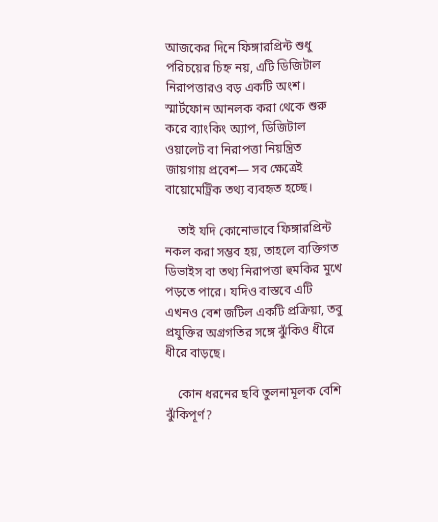আজকের দিনে ফিঙ্গারপ্রিন্ট শুধু পরিচয়ের চিহ্ন নয়, এটি ডিজিটাল নিরাপত্তারও বড় একটি অংশ। স্মার্টফোন আনলক করা থেকে শুরু করে ব্যাংকিং অ্যাপ, ডিজিটাল ওয়ালেট বা নিরাপত্তা নিয়ন্ত্রিত জায়গায় প্রবেশ— সব ক্ষেত্রেই বায়োমেট্রিক তথ্য ব্যবহৃত হচ্ছে।

    তাই যদি কোনোভাবে ফিঙ্গারপ্রিন্ট নকল করা সম্ভব হয়, তাহলে ব্যক্তিগত ডিভাইস বা তথ্য নিরাপত্তা হুমকির মুখে পড়তে পারে। যদিও বাস্তবে এটি এখনও বেশ জটিল একটি প্রক্রিয়া, তবু প্রযুক্তির অগ্রগতির সঙ্গে ঝুঁকিও ধীরে ধীরে বাড়ছে।

    কোন ধরনের ছবি তুলনামূলক বেশি ঝুঁকিপূর্ণ?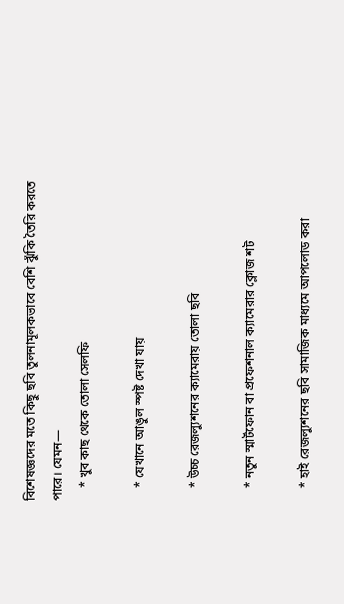বিশেষজ্ঞদের মতে কিছু ছবি তুলনামূলকভাবে বেশি ঝুঁকি তৈরি করতে পারে। যেমন—
    * খুব কাছ থেকে তোলা সেলফি

    * যেখানে আঙুল স্পষ্ট দেখা যায়

    * উচ্চ রেজল্যুশনের ক্যামেরায় তোলা ছবি

    * নতুন স্মার্টফোন বা প্রফেশনাল ক্যামেরার ক্লোজ শট

    * হাই রেজল্যুশনের ছবি সামাজিক মাধ্যমে আপলোড করা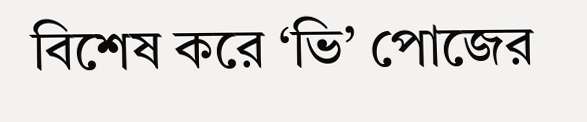বিশেষ করে ‘ভি’ পোজের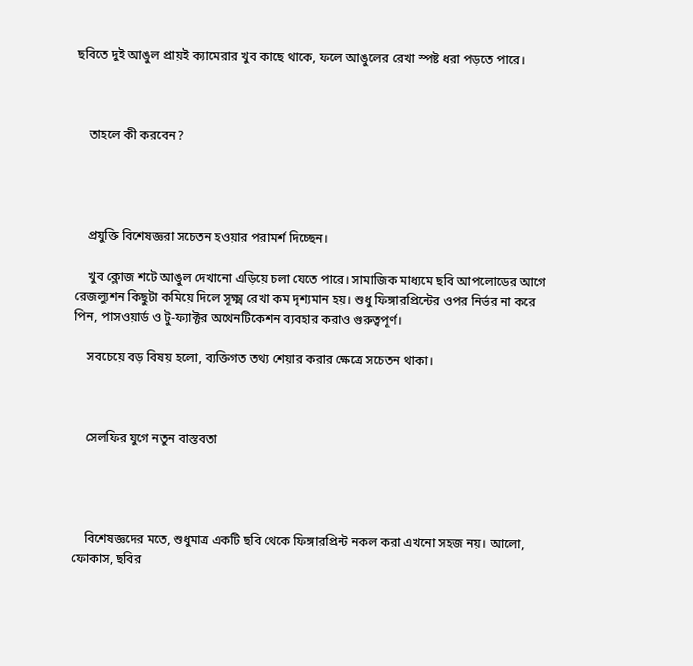ছবিতে দুই আঙুল প্রায়ই ক্যামেরার খুব কাছে থাকে, ফলে আঙুলের রেখা স্পষ্ট ধরা পড়তে পারে।



    তাহলে কী করবেন?




    প্রযুক্তি বিশেষজ্ঞরা সচেতন হওয়ার পরামর্শ দিচ্ছেন।

    খুব ক্লোজ শটে আঙুল দেখানো এড়িয়ে চলা যেতে পারে। সামাজিক মাধ্যমে ছবি আপলোডের আগে রেজল্যুশন কিছুটা কমিয়ে দিলে সূক্ষ্ম রেখা কম দৃশ্যমান হয়। শুধু ফিঙ্গারপ্রিন্টের ওপর নির্ভর না করে পিন, পাসওয়ার্ড ও টু-ফ্যাক্টর অথেনটিকেশন ব্যবহার করাও গুরুত্বপূর্ণ।

    সবচেয়ে বড় বিষয় হলো, ব্যক্তিগত তথ্য শেয়ার করার ক্ষেত্রে সচেতন থাকা।



    সেলফির যুগে নতুন বাস্তবতা




    বিশেষজ্ঞদের মতে, শুধুমাত্র একটি ছবি থেকে ফিঙ্গারপ্রিন্ট নকল করা এখনো সহজ নয়। আলো, ফোকাস, ছবির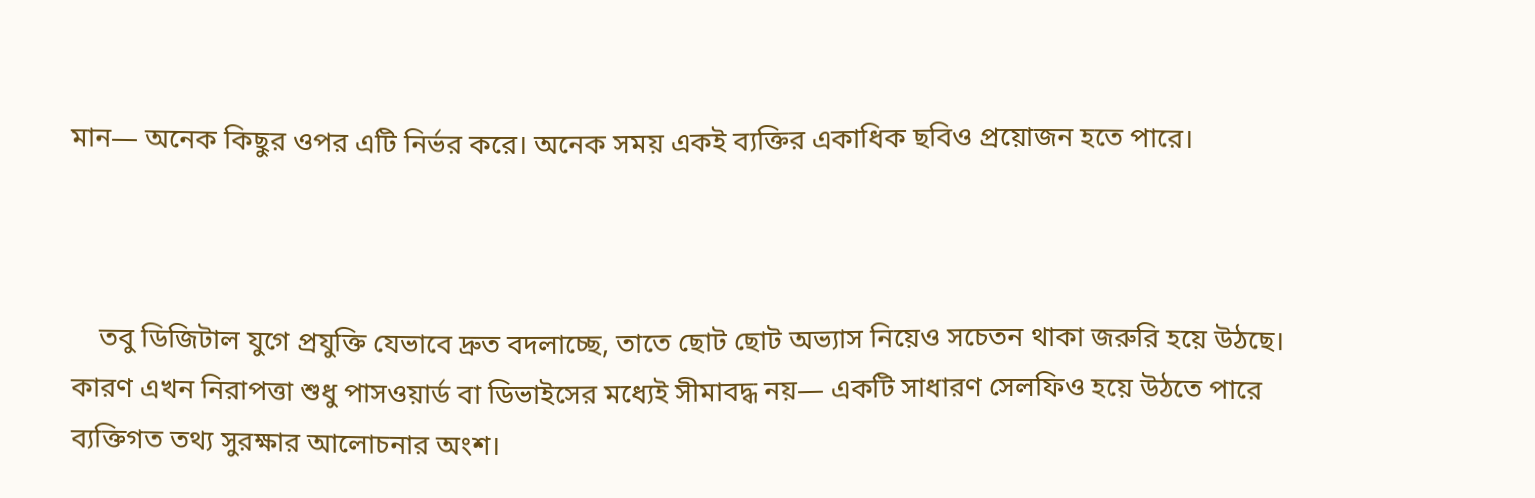মান— অনেক কিছুর ওপর এটি নির্ভর করে। অনেক সময় একই ব্যক্তির একাধিক ছবিও প্রয়োজন হতে পারে।



    তবু ডিজিটাল যুগে প্রযুক্তি যেভাবে দ্রুত বদলাচ্ছে, তাতে ছোট ছোট অভ্যাস নিয়েও সচেতন থাকা জরুরি হয়ে উঠছে। কারণ এখন নিরাপত্তা শুধু পাসওয়ার্ড বা ডিভাইসের মধ্যেই সীমাবদ্ধ নয়— একটি সাধারণ সেলফিও হয়ে উঠতে পারে ব্যক্তিগত তথ্য সুরক্ষার আলোচনার অংশ।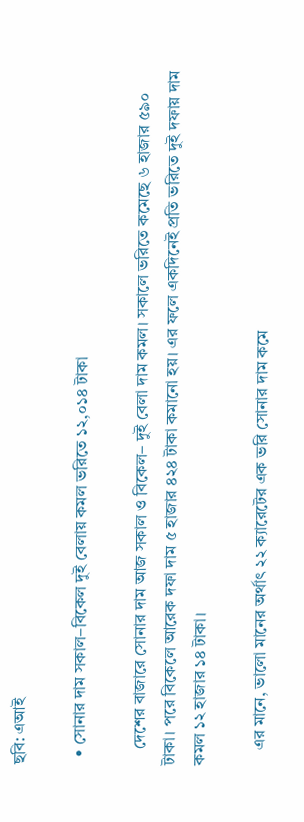ছবি: এআই

  • সোনার দাম সকাল–বিকেল দুই বেলায় কমল ভরিতে ১২,০১৪ টাকা

    দেশের বাজারে সোনার দাম আজ সকাল ও বিকেল– দুই বেলা দাম কমল। সকালে ভরিতে কমেছে ৬ হাজার ৫৯০ টাকা। পরে বিকেলে আরেক দফা দাম ৫ হাজার ৪২৪ টাকা কমানো হয়। এর ফলে একদিনেই প্রতি ভরিতে দুই দফায় দাম কমল ১২ হাজার ১৪ টাকা।

    এর মানে, ভালো মানের অর্থাৎ ২২ ক্যারেটের এক ভরি সোনার দাম কমে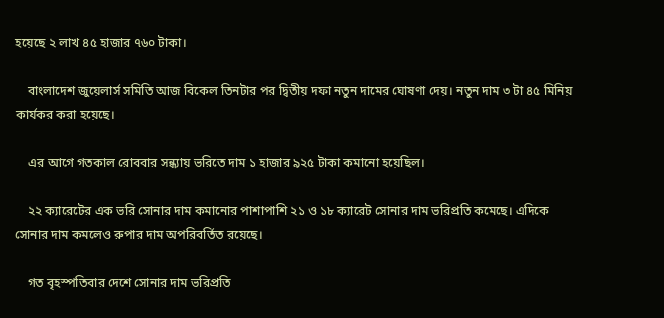হয়েছে ২ লাখ ৪৫ হাজার ৭৬০ টাকা।

    বাংলাদেশ জুয়েলার্স সমিতি আজ বিকেল তিনটার পর দ্বিতীয় দফা নতুন দামের ঘোষণা দেয়। নতুন দাম ৩ টা ৪৫ মিনিয় কার্যকর করা হয়েছে।

    এর আগে গতকাল রোববার সন্ধ্যায় ভরিতে দাম ১ হাজার ৯২৫ টাকা কমানো হয়েছিল।

    ২২ ক্যারেটের এক ভরি সোনার দাম কমানোর পাশাপাশি ২১ ও ১৮ ক্যারেট সোনার দাম ভরিপ্রতি কমেছে। এদিকে সোনার দাম কমলেও রুপার দাম অপরিবর্তিত রয়েছে।

    গত বৃহস্পতিবার দেশে সোনার দাম ভরিপ্রতি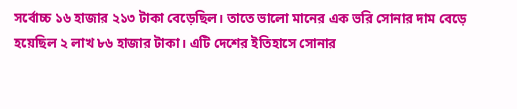সর্বোচ্চ ১৬ হাজার ২১৩ টাকা বেড়েছিল। তাতে ভালো মানের এক ভরি সোনার দাম বেড়ে হয়েছিল ২ লাখ ৮৬ হাজার টাকা। এটি দেশের ইতিহাসে সোনার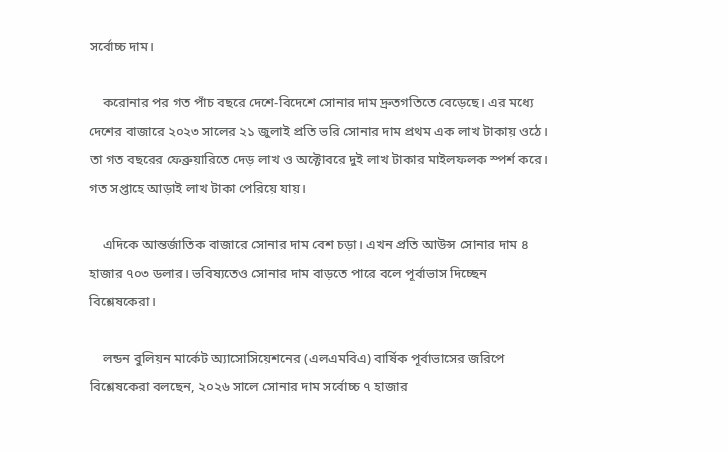সর্বোচ্চ দাম।

    করোনার পর গত পাঁচ বছরে দেশে-বিদেশে সোনার দাম দ্রুতগতিতে বেড়েছে। এর মধ্যে দেশের বাজারে ২০২৩ সালের ২১ জুলাই প্রতি ভরি সোনার দাম প্রথম এক লাখ টাকায় ওঠে। তা গত বছরের ফেব্রুয়ারিতে দেড় লাখ ও অক্টোবরে দুই লাখ টাকার মাইলফলক স্পর্শ করে। গত সপ্তাহে আড়াই লাখ টাকা পেরিয়ে যায়।

    এদিকে আন্তর্জাতিক বাজারে সোনার দাম বেশ চড়া। এখন প্রতি আউন্স সোনার দাম ৪ হাজার ৭০৩ ডলার। ভবিষ্যতেও সোনার দাম বাড়তে পারে বলে পূর্বাভাস দিচ্ছেন বিশ্লেষকেরা।

    লন্ডন বুলিয়ন মার্কেট অ্যাসোসিয়েশনের (এলএমবিএ) বার্ষিক পূর্বাভাসের জরিপে বিশ্লেষকেরা বলছেন, ২০২৬ সালে সোনার দাম সর্বোচ্চ ৭ হাজার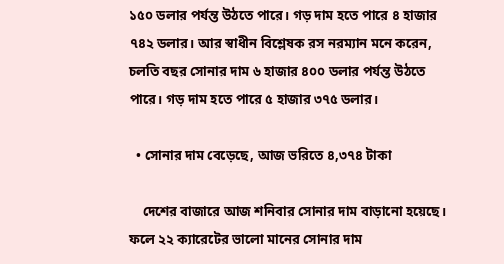১৫০ ডলার পর্যন্ত উঠতে পারে। গড় দাম হতে পারে ৪ হাজার ৭৪২ ডলার। আর স্বাধীন বিশ্লেষক রস নরম্যান মনে করেন, চলতি বছর সোনার দাম ৬ হাজার ৪০০ ডলার পর্যন্ত উঠতে পারে। গড় দাম হতে পারে ৫ হাজার ৩৭৫ ডলার।

  • সোনার দাম বেড়েছে, আজ ভরিতে ৪,৩৭৪ টাকা

    দেশের বাজারে আজ শনিবার সোনার দাম বাড়ানো হয়েছে। ফলে ২২ ক্যারেটের ভালো মানের সোনার দাম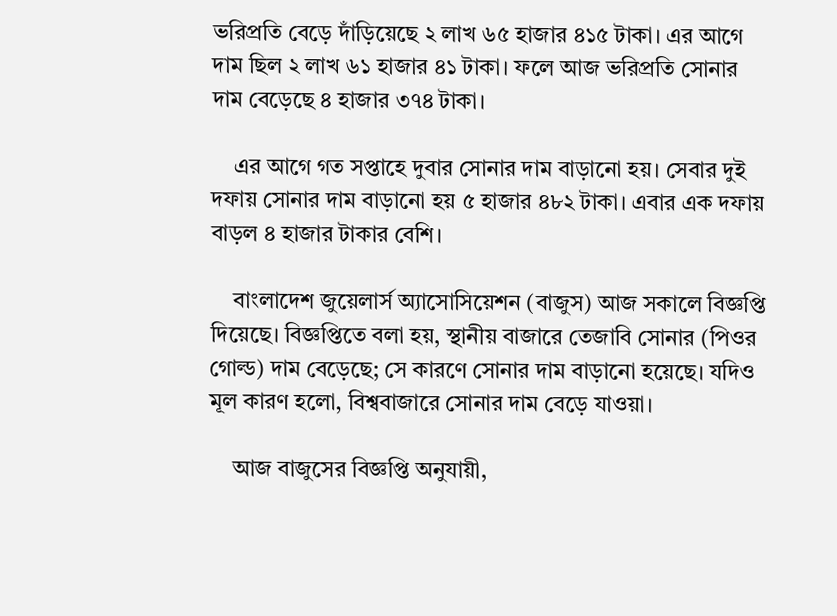ভরিপ্রতি বেড়ে দাঁড়িয়েছে ২ লাখ ৬৫ হাজার ৪১৫ টাকা। এর আগে দাম ছিল ২ লাখ ৬১ হাজার ৪১ টাকা। ফলে আজ ভরিপ্রতি সোনার দাম বেড়েছে ৪ হাজার ৩৭৪ টাকা।

    এর আগে গত সপ্তাহে দুবার সোনার দাম বাড়ানো হয়। সেবার দুই দফায় সোনার দাম বাড়ানো হয় ৫ হাজার ৪৮২ টাকা। এবার এক দফায় বাড়ল ৪ হাজার টাকার বেশি।

    বাংলাদেশ জুয়েলার্স অ্যাসোসিয়েশন (বাজুস) আজ সকালে বিজ্ঞপ্তি দিয়েছে। বিজ্ঞপ্তিতে বলা হয়, স্থানীয় বাজারে তেজাবি সোনার (পিওর গোল্ড) দাম বেড়েছে; সে কারণে সোনার দাম বাড়ানো হয়েছে। যদিও মূল কারণ হলো, বিশ্ববাজারে সোনার দাম বেড়ে যাওয়া।

    আজ বাজুসের বিজ্ঞপ্তি অনুযায়ী,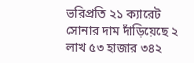ভরিপ্রতি ২১ ক্যারেট সোনার দাম দাঁড়িয়েছে ২ লাখ ৫৩ হাজার ৩৪২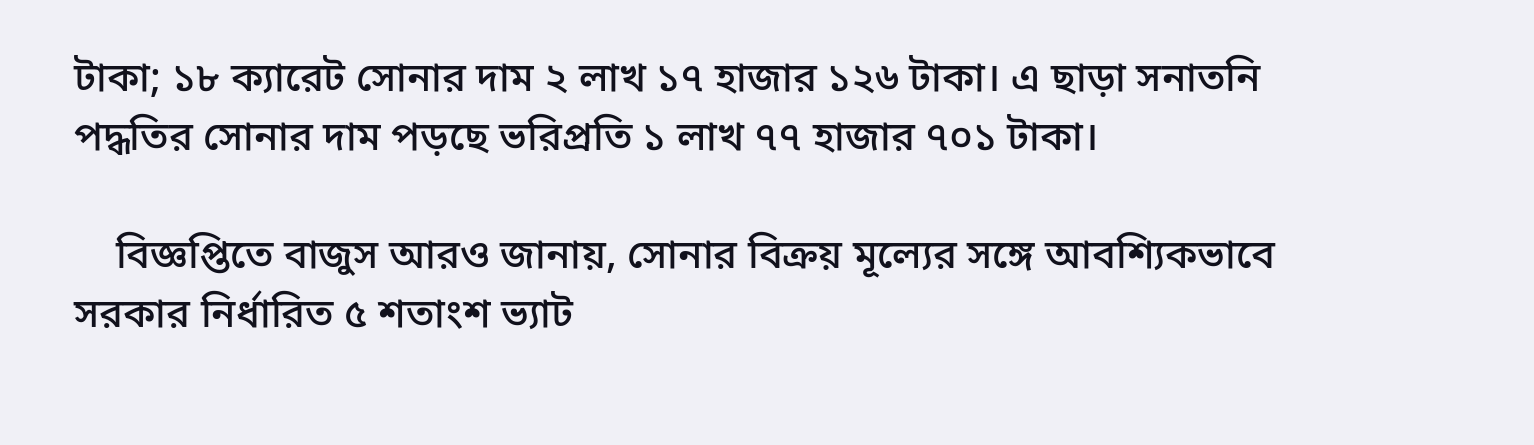টাকা; ১৮ ক্যারেট সোনার দাম ২ লাখ ১৭ হাজার ১২৬ টাকা। এ ছাড়া সনাতনি পদ্ধতির সোনার দাম পড়ছে ভরিপ্রতি ১ লাখ ৭৭ হাজার ৭০১ টাকা।

    বিজ্ঞপ্তিতে বাজুস আরও জানায়, সোনার বিক্রয় মূল্যের সঙ্গে আবশ্যিকভাবে সরকার নির্ধারিত ৫ শতাংশ ভ্যাট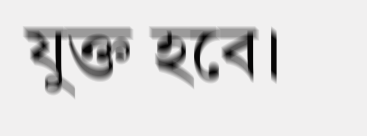যুক্ত হবে।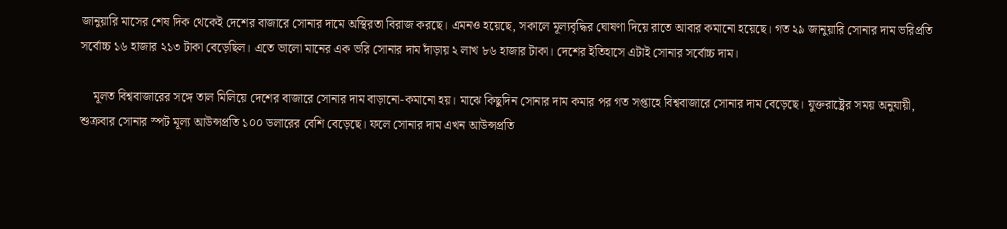জানুয়ারি মাসের শেষ দিক থেকেই দেশের বাজারে সোনার দামে অস্থিরতা বিরাজ করছে। এমনও হয়েছে, সকালে মূল্যবৃদ্ধির ঘোষণা দিয়ে রাতে আবার কমানো হয়েছে। গত ২৯ জানুয়ারি সোনার দাম ভরিপ্রতি সর্বোচ্চ ১৬ হাজার ২১৩ টাকা বেড়েছিল। এতে ভালো মানের এক ভরি সোনার দাম দাঁড়ায় ২ লাখ ৮৬ হাজার টাকা। দেশের ইতিহাসে এটাই সোনার সর্বোচ্চ দাম।

    মূলত বিশ্ববাজারের সঙ্গে তাল মিলিয়ে দেশের বাজারে সোনার দাম বাড়ানো-কমানো হয়। মাঝে কিছুদিন সোনার দাম কমার পর গত সপ্তাহে বিশ্ববাজারে সোনার দাম বেড়েছে। যুক্তরাষ্ট্রের সময় অনুযায়ী, শুক্রবার সোনার স্পট মূল্য আউন্সপ্রতি ১০০ ডলারের বেশি বেড়েছে। ফলে সোনার দাম এখন আউন্সপ্রতি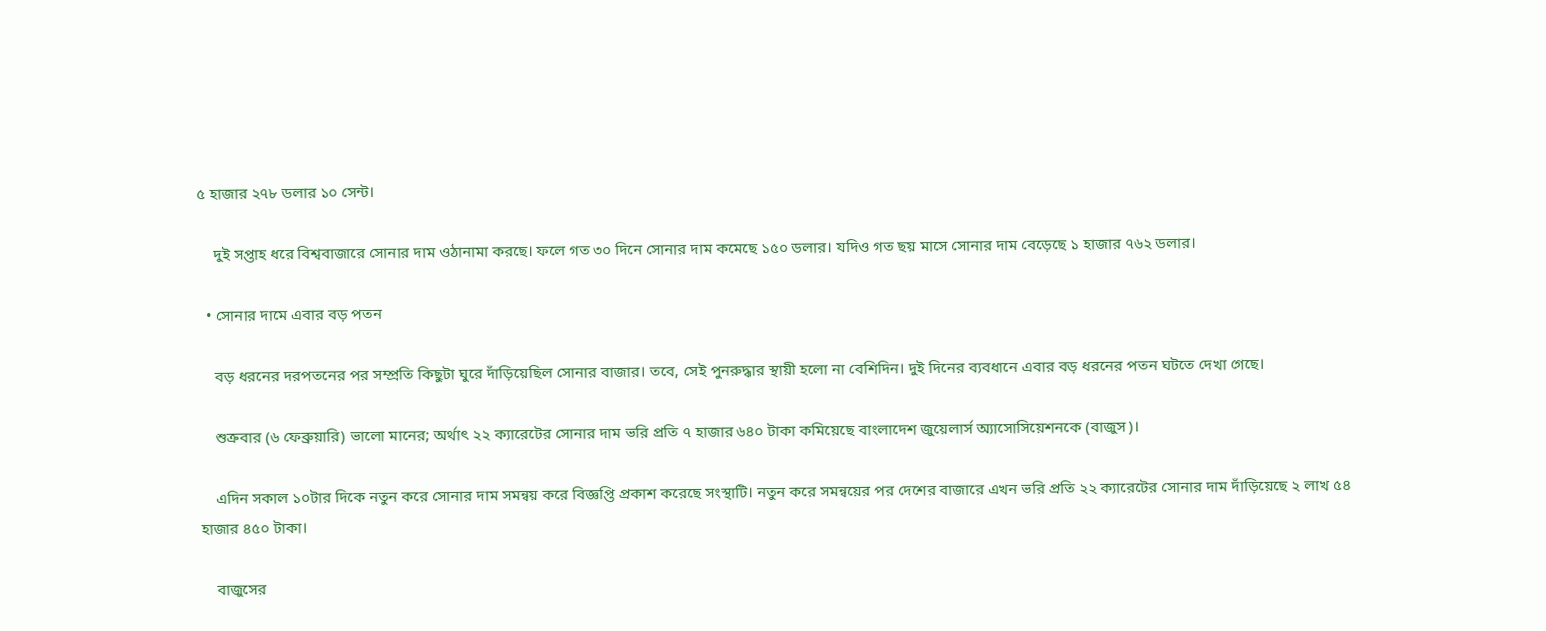৫ হাজার ২৭৮ ডলার ১০ সেন্ট।

    দুই সপ্তাহ ধরে বিশ্ববাজারে সোনার দাম ওঠানামা করছে। ফলে গত ৩০ দিনে সোনার দাম কমেছে ১৫০ ডলার। যদিও গত ছয় মাসে সোনার দাম বেড়েছে ১ হাজার ৭৬২ ডলার।

  • সোনার দামে এবার বড় পতন

    বড় ধরনের দরপতনের পর সম্প্রতি কিছুটা ঘুরে দাঁড়িয়েছিল সোনার বাজার। তবে, সেই পুনরুদ্ধার স্থায়ী হলো না বেশিদিন। দুই দিনের ব্যবধানে এবার বড় ধরনের পতন ঘটতে দেখা গেছে।

    শুক্রবার (৬ ফেব্রুয়ারি) ভালো মানের; অর্থাৎ ২২ ক্যারেটের সোনার দাম ভরি প্রতি ৭ হাজার ৬৪০ টাকা কমিয়েছে বাংলাদেশ জুয়েলার্স অ্যাসোসিয়েশনকে (বাজুস)।

    এদিন সকাল ১০টার দিকে নতুন করে সোনার দাম সমন্বয় করে বিজ্ঞপ্তি প্রকাশ করেছে সংস্থাটি। নতুন করে সমন্বয়ের পর দেশের বাজারে এখন ভরি প্রতি ২২ ক্যারেটের সোনার দাম দাঁড়িয়েছে ২ লাখ ৫৪ হাজার ৪৫০ টাকা।

    বাজুসের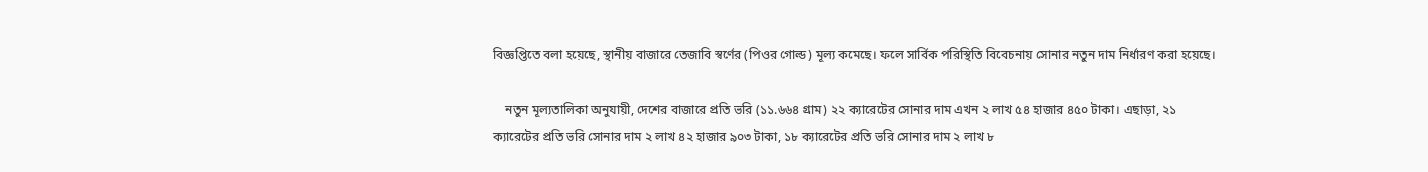বিজ্ঞপ্তিতে বলা হয়েছে, স্থানীয় বাজারে তেজাবি স্বর্ণের (পিওর গোল্ড) মূল্য কমেছে। ফলে সার্বিক পরিস্থিতি বিবেচনায় সোনার নতুন দাম নির্ধারণ করা হয়েছে।

    নতুন মূল্যতালিকা অনুযায়ী, দেশের বাজারে প্রতি ভরি (১১.৬৬৪ গ্রাম) ২২ ক্যারেটের সোনার দাম এখন ২ লাখ ৫৪ হাজার ৪৫০ টাকা। এছাড়া, ২১ ক্যারেটের প্রতি ভরি সোনার দাম ২ লাখ ৪২ হাজার ৯০৩ টাকা, ১৮ ক্যারেটের প্রতি ভরি সোনার দাম ২ লাখ ৮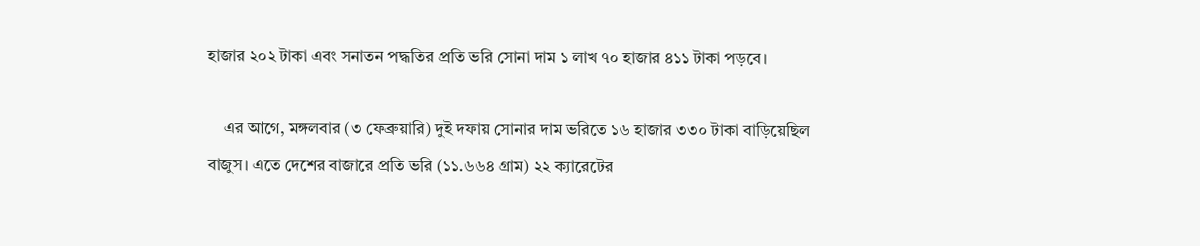হাজার ২০২ টাকা এবং সনাতন পদ্ধতির প্রতি ভরি সোনা দাম ১ লাখ ৭০ হাজার ৪১১ টাকা পড়বে।

    এর আগে, মঙ্গলবার (৩ ফেব্রুয়ারি) দুই দফায় সোনার দাম ভরিতে ১৬ হাজার ৩৩০ টাকা বাড়িয়েছিল বাজুস। এতে দেশের বাজারে প্রতি ভরি (১১.৬৬৪ গ্রাম) ২২ ক্যারেটের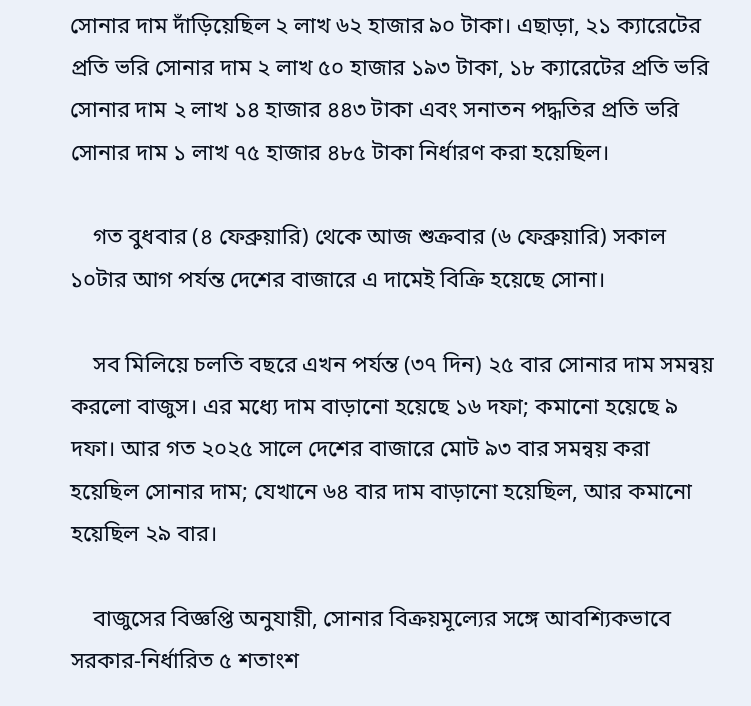সোনার দাম দাঁড়িয়েছিল ২ লাখ ৬২ হাজার ৯০ টাকা। এছাড়া, ২১ ক্যারেটের প্রতি ভরি সোনার দাম ২ লাখ ৫০ হাজার ১৯৩ টাকা, ১৮ ক্যারেটের প্রতি ভরি সোনার দাম ২ লাখ ১৪ হাজার ৪৪৩ টাকা এবং সনাতন পদ্ধতির প্রতি ভরি সোনার দাম ১ লাখ ৭৫ হাজার ৪৮৫ টাকা নির্ধারণ করা হয়েছিল।

    গত বুধবার (৪ ফেব্রুয়ারি) থেকে আজ শুক্রবার (৬ ফেব্রুয়ারি) সকাল ১০টার আগ পর্যন্ত দেশের বাজারে এ দামেই বিক্রি হয়েছে সোনা।

    সব মিলিয়ে চলতি বছরে এখন পর্যন্ত (৩৭ দিন) ২৫ বার সোনার দাম সমন্বয় করলো বাজুস। এর মধ্যে দাম বাড়ানো হয়েছে ১৬ দফা; কমানো হয়েছে ৯ দফা। আর গত ২০২৫ সালে দেশের বাজারে মোট ৯৩ বার সমন্বয় করা হয়েছিল সোনার দাম; যেখানে ৬৪ বার দাম বাড়ানো হয়েছিল, আর কমানো হয়েছিল ২৯ বার।

    বাজুসের বিজ্ঞপ্তি অনুযায়ী, সোনার বিক্রয়মূল্যের সঙ্গে আবশ্যিকভাবে সরকার-নির্ধারিত ৫ শতাংশ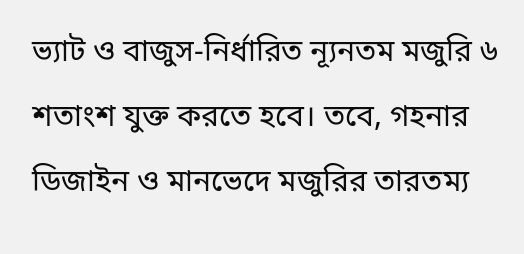ভ্যাট ও বাজুস-নির্ধারিত ন্যূনতম মজুরি ৬ শতাংশ যুক্ত করতে হবে। তবে, গহনার ডিজাইন ও মানভেদে মজুরির তারতম্য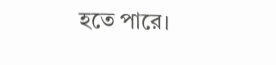হতে পারে।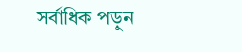সর্বাধিক পড়ুন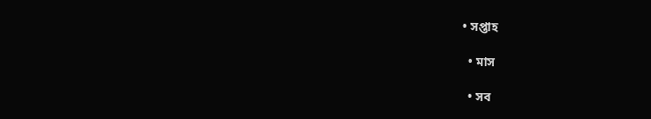• সপ্তাহ

  • মাস

  • সব